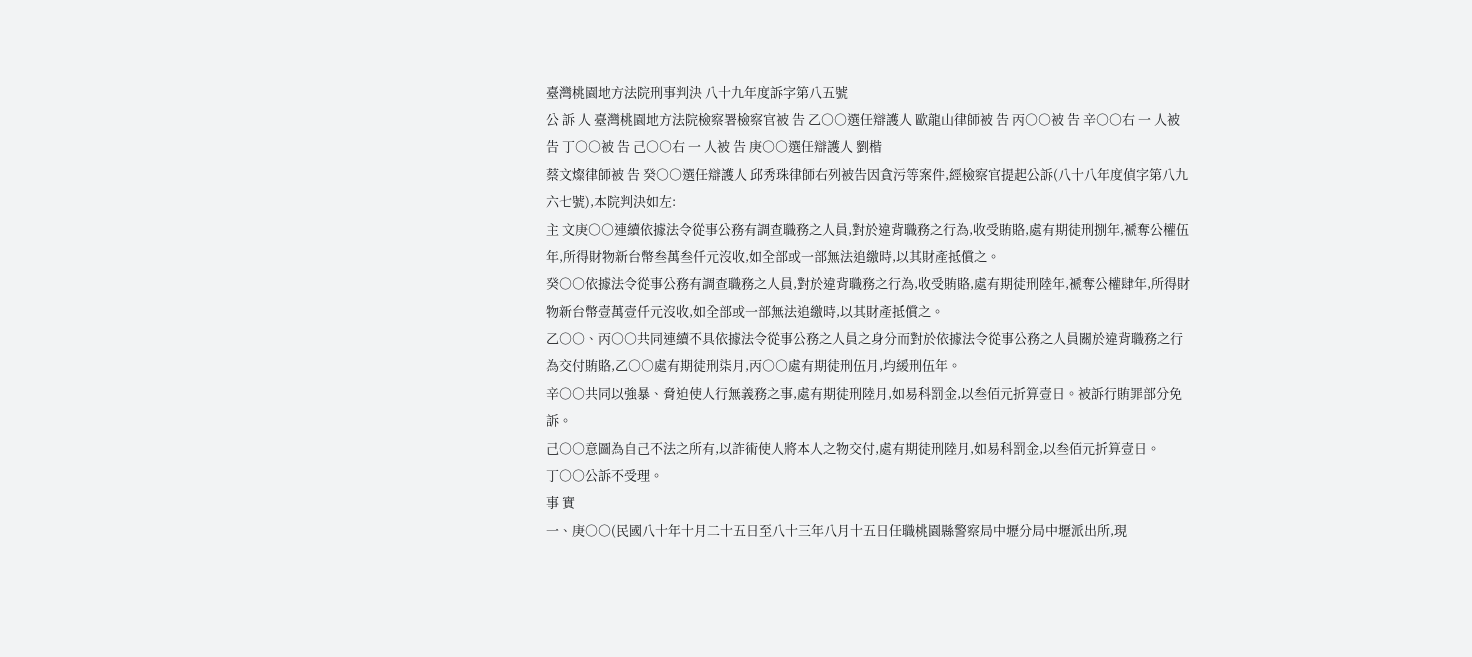臺灣桃園地方法院刑事判決 八十九年度訴字第八五號
公 訴 人 臺灣桃園地方法院檢察署檢察官被 告 乙○○選任辯護人 歐龍山律師被 告 丙○○被 告 辛○○右 一 人被 告 丁○○被 告 己○○右 一 人被 告 庚○○選任辯護人 劉楷
蔡文燦律師被 告 癸○○選任辯護人 邱秀珠律師右列被告因貪污等案件,經檢察官提起公訴(八十八年度偵字第八九六七號),本院判決如左:
主 文庚○○連續依據法令從事公務有調查職務之人員,對於違背職務之行為,收受賄賂,處有期徒刑捌年,褫奪公權伍年,所得財物新台幣叁萬叁仟元沒收,如全部或一部無法追繳時,以其財產抵償之。
癸○○依據法令從事公務有調查職務之人員,對於違背職務之行為,收受賄賂,處有期徒刑陸年,褫奪公權肆年,所得財物新台幣壹萬壹仟元沒收,如全部或一部無法追繳時,以其財產抵償之。
乙○○、丙○○共同連續不具依據法令從事公務之人員之身分而對於依據法令從事公務之人員關於違背職務之行為交付賄賂,乙○○處有期徒刑柒月,丙○○處有期徒刑伍月,均緩刑伍年。
辛○○共同以強暴、脅迫使人行無義務之事,處有期徒刑陸月,如易科罰金,以叁佰元折算壹日。被訴行賄罪部分免訴。
己○○意圖為自己不法之所有,以詐術使人將本人之物交付,處有期徒刑陸月,如易科罰金,以叁佰元折算壹日。
丁○○公訴不受理。
事 實
一、庚○○(民國八十年十月二十五日至八十三年八月十五日任職桃園縣警察局中壢分局中壢派出所,現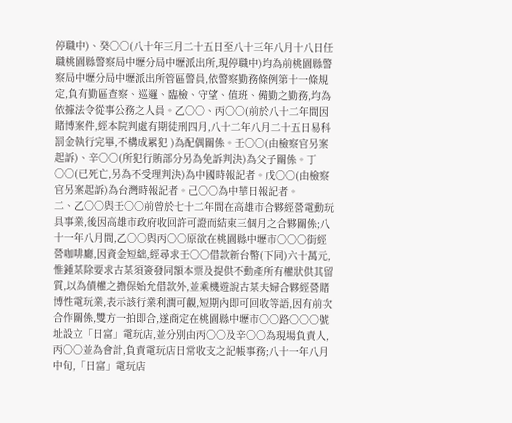停職中)、癸○○(八十年三月二十五日至八十三年八月十八日任職桃園縣警察局中壢分局中壢派出所,現停職中)均為前桃園縣警察局中壢分局中壢派出所管區警員,依警察勤務條例第十一條規定,負有勤區查察、巡邏、臨檢、守望、值班、備勤之勤務,均為依據法令從事公務之人員。乙○○、丙○○(前於八十二年間因賭博案件,經本院判處有期徒刑四月,八十二年八月二十五日易科罰金執行完畢,不構成累犯 )為配偶關係。壬○○(由檢察官另案起訴)、辛○○(所犯行賄部分另為免訴判決)為父子關係。丁○○(已死亡,另為不受理判決)為中國時報記者。戊○○(由檢察官另案起訴)為台灣時報記者。己○○為中華日報記者。
二、乙○○與壬○○前曾於七十二年間在高雄市合夥經營電動玩具事業,後因高雄市政府收回許可證而結束三個月之合夥關係;八十一年八月間,乙○○與丙○○原欲在桃園縣中壢市○○○街經營咖啡廳,因資金短絀,經尋求壬○○借款新台幣(下同)六十萬元,惟鍾某除要求古某須簽發同額本票及提供不動產所有權狀供其留質,以為債權之擔保始允借款外,並乘機遊說古某夫婦合夥經營賭博性電玩業,表示該行業利潤可觀,短期內即可回收等語,因有前次合作關係,雙方一拍即合,遂商定在桃園縣中壢市○○路○○○號址設立「日富」電玩店,並分別由丙○○及辛○○為現場負責人,丙○○並為會計,負責電玩店日常收支之記帳事務;八十一年八月中旬,「日富」電玩店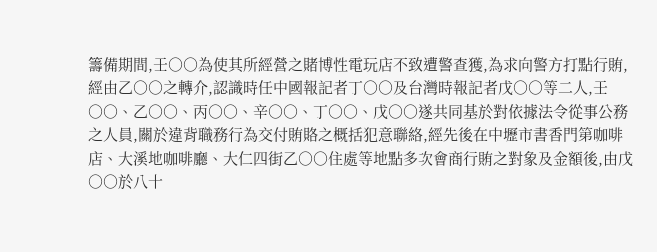籌備期間,壬○○為使其所經營之賭博性電玩店不致遭警查獲,為求向警方打點行賄,經由乙○○之轉介,認識時任中國報記者丁○○及台灣時報記者戊○○等二人,壬○○、乙○○、丙○○、辛○○、丁○○、戊○○遂共同基於對依據法令從事公務之人員,關於違背職務行為交付賄賂之概括犯意聯絡,經先後在中壢市書香門第咖啡店、大溪地咖啡廳、大仁四街乙○○住處等地點多次會商行賄之對象及金額後,由戊○○於八十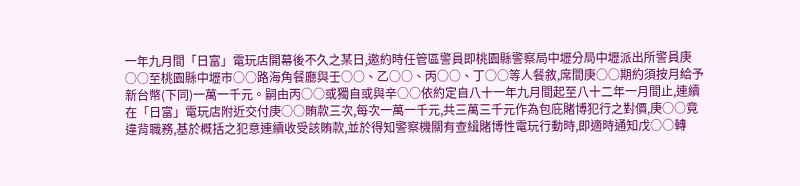一年九月間「日富」電玩店開幕後不久之某日,邀約時任管區警員即桃園縣警察局中壢分局中壢派出所警員庚○○至桃園縣中壢市○○路海角餐廳與壬○○、乙○○、丙○○、丁○○等人餐敘,席間庚○○期約須按月給予新台幣(下同)一萬一千元。嗣由丙○○或獨自或與辛○○依約定自八十一年九月間起至八十二年一月間止,連續在「日富」電玩店附近交付庚○○賄款三次,每次一萬一千元,共三萬三千元作為包庇賭博犯行之對價,庚○○竟違背職務,基於概括之犯意連續收受該賄款,並於得知警察機關有查緝賭博性電玩行動時,即適時通知戊○○轉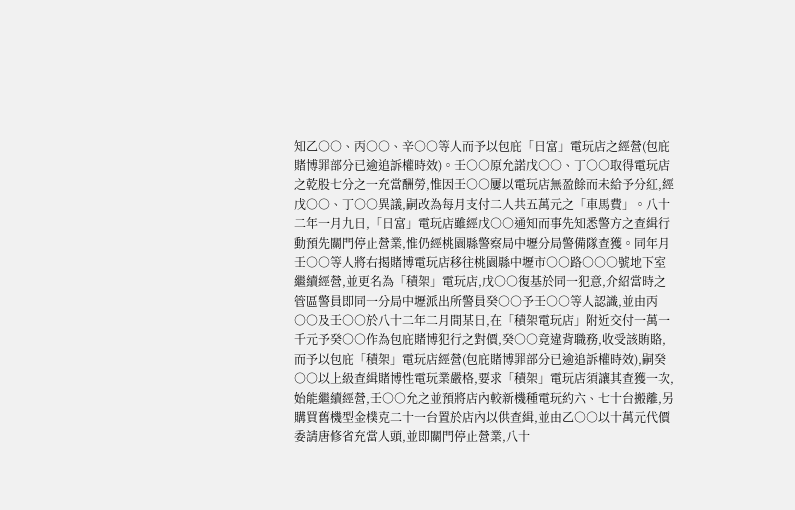知乙○○、丙○○、辛○○等人而予以包庇「日富」電玩店之經營(包庇賭博罪部分已逾追訴權時效)。壬○○原允諾戊○○、丁○○取得電玩店之乾股七分之一充當酬勞,惟因壬○○屢以電玩店無盈餘而未給予分紅,經戊○○、丁○○異議,嗣改為每月支付二人共五萬元之「車馬費」。八十二年一月九日,「日富」電玩店雖經戊○○通知而事先知悉警方之查緝行動預先關門停止營業,惟仍經桃園縣警察局中壢分局警備隊查獲。同年月壬○○等人將右揭賭博電玩店移往桃園縣中壢市○○路○○○號地下室繼續經營,並更名為「積架」電玩店,戊○○復基於同一犯意,介紹當時之管區警員即同一分局中壢派出所警員癸○○予壬○○等人認識,並由丙○○及壬○○於八十二年二月間某日,在「積架電玩店」附近交付一萬一千元予癸○○作為包庇賭博犯行之對價,癸○○竟違背職務,收受該賄賂,而予以包庇「積架」電玩店經營(包庇賭博罪部分已逾追訴權時效),嗣癸○○以上級查緝賭博性電玩業嚴格,要求「積架」電玩店須讓其查獲一次,始能繼續經營,壬○○允之並預將店內較新機種電玩約六、七十台搬離,另購買舊機型金樸克二十一台置於店內以供查緝,並由乙○○以十萬元代價委請唐修省充當人頭,並即關門停止營業,八十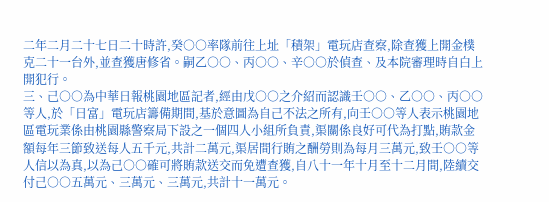二年二月二十七日二十時許,癸○○率隊前往上址「積架」電玩店查察,除查獲上開金樸克二十一台外,並查獲唐修省。嗣乙○○、丙○○、辛○○於偵查、及本院審理時自白上開犯行。
三、己○○為中華日報桃園地區記者,經由戊○○之介紹而認識壬○○、乙○○、丙○○等人,於「日富」電玩店籌備期間,基於意圖為自己不法之所有,向壬○○等人表示桃園地區電玩業係由桃園縣警察局下設之一個四人小組所負責,渠關係良好可代為打點,賄款金額每年三節致送每人五千元,共計二萬元,渠居間行賄之酬勞則為每月三萬元,致壬○○等人信以為真,以為己○○確可將賄款送交而免遭查獲,自八十一年十月至十二月間,陸續交付己○○五萬元、三萬元、三萬元,共計十一萬元。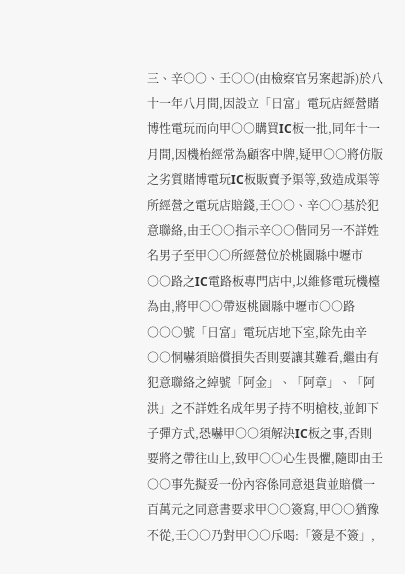三、辛○○、壬○○(由檢察官另案起訴)於八十一年八月間,因設立「日富」電玩店經營賭博性電玩而向甲○○購買IC板一批,同年十一月間,因機枱經常為顧客中牌,疑甲○○將仿版之劣質賭博電玩IC板販賣予渠等,致造成渠等所經營之電玩店賠錢,壬○○、辛○○基於犯意聯絡,由壬○○指示辛○○偕同另一不詳姓名男子至甲○○所經營位於桃園縣中壢市○○路之IC電路板專門店中,以維修電玩機檯為由,將甲○○帶返桃園縣中壢市○○路○○○號「日富」電玩店地下室,除先由辛○○恫嚇須賠償損失否則要讓其難看,繼由有犯意聯絡之綽號「阿金」、「阿章」、「阿洪」之不詳姓名成年男子持不明槍枝,並卸下子彈方式,恐嚇甲○○須解決IC板之事,否則要將之帶往山上,致甲○○心生畏懼,隨即由壬○○事先擬妥一份內容係同意退貨並賠償一百萬元之同意書要求甲○○簽寫,甲○○猶豫不從,壬○○乃對甲○○斥喝:「簽是不簽」,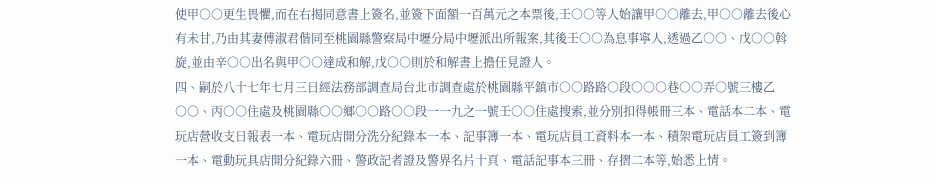使甲○○更生畏懼,而在右揭同意書上簽名,並簽下面額一百萬元之本票後,壬○○等人始讓甲○○離去,甲○○離去後心有未甘,乃由其妻傅淑君偕同至桃園縣警察局中壢分局中壢派出所報案,其後壬○○為息事寧人,透過乙○○、戊○○斡旋,並由辛○○出名與甲○○達成和解,戊○○則於和解書上擔任見證人。
四、嗣於八十七年七月三日經法務部調查局台北市調查處於桃園縣平鎮市○○路路○段○○○巷○○弄○號三樓乙○○、丙○○住處及桃園縣○○鄉○○路○○段一一九之一號壬○○住處搜索,並分別扣得帳冊三本、電話本二本、電玩店營收支日報表一本、電玩店開分洗分紀錄本一本、記事簿一本、電玩店員工資料本一本、積架電玩店員工簽到簿一本、電動玩具店開分紀錄六冊、警政記者證及警界名片十頁、電話記事本三冊、存摺二本等,始悉上情。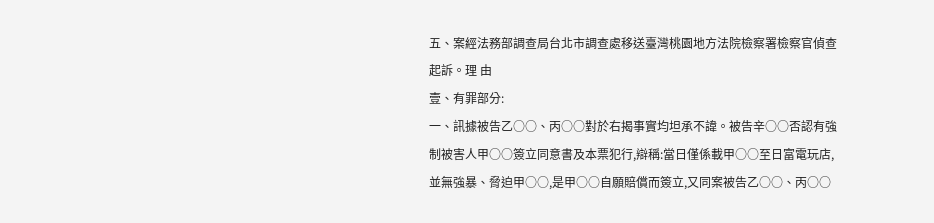五、案經法務部調查局台北市調查處移送臺灣桃園地方法院檢察署檢察官偵查起訴。理 由
壹、有罪部分:
一、訊據被告乙○○、丙○○對於右揭事實均坦承不諱。被告辛○○否認有強制被害人甲○○簽立同意書及本票犯行,辯稱:當日僅係載甲○○至日富電玩店,並無強暴、脅迫甲○○,是甲○○自願賠償而簽立,又同案被告乙○○、丙○○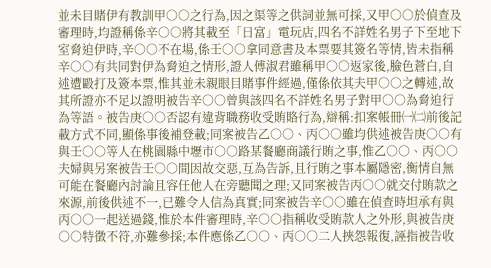並未目賭伊有教訓甲○○之行為,因之渠等之供詞並無可採,又甲○○於偵查及審理時,均證稱係辛○○將其載至「日富」電玩店,四名不詳姓名男子下至地下室脅迫伊時,辛○○不在場,係壬○○拿同意書及本票要其簽名等情,皆未指稱辛○○有共同對伊為脅迫之情形,證人傅淑君雖稱甲○○返家後,臉色蒼白,自述遭毆打及簽本票,惟其並未親眼目賭事件經過,僅係依其夫甲○○之轉述,故其所證亦不足以證明被告辛○○曾與該四名不詳姓名男子對甲○○為脅迫行為等語。被告庚○○否認有違背職務收受賄賂行為,辯稱:扣案帳冊㈠㈡前後記載方式不同,顯係事後補登載;同案被告乙○○、丙○○雖均供述被告庚○○有與壬○○等人在桃園縣中壢市○○路某餐廳商議行賄之事,惟乙○○、丙○○夫婦與另案被告壬○○間因故交惡,互為告訴,且行賄之事本屬隱密,衡情自無可能在餐廳內討論且容任他人在旁聽聞之理;又同案被告丙○○就交付賄款之來源,前後供述不一,已難令人信為真實;同案被告辛○○雖在偵查時坦承有與丙○○一起送過錢,惟於本件審理時,辛○○指稱收受賄款人之外形,與被告庚○○特徵不符,亦難參採;本件應係乙○○、丙○○二人挾怨報復,誣指被告收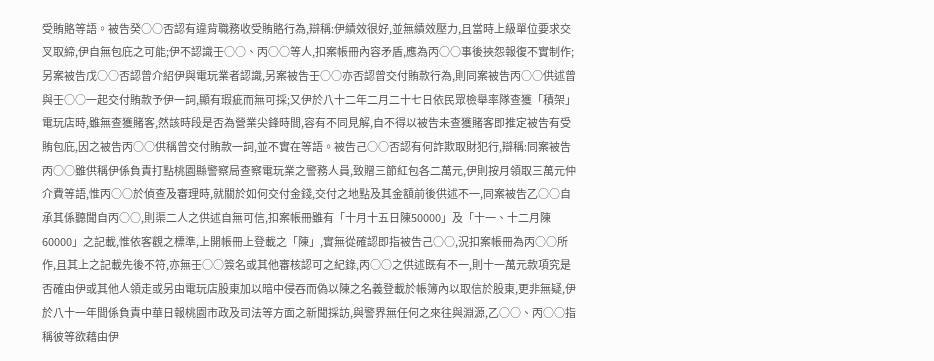受賄賂等語。被告癸○○否認有違背職務收受賄賂行為,辯稱:伊績效很好,並無績效壓力,且當時上級單位要求交叉取締,伊自無包庇之可能;伊不認識壬○○、丙○○等人,扣案帳冊內容矛盾,應為丙○○事後挾怨報復不實制作;另案被告戊○○否認曾介紹伊與電玩業者認識,另案被告壬○○亦否認曾交付賄款行為,則同案被告丙○○供述曾與壬○○一起交付賄款予伊一詞,顯有瑕疵而無可採;又伊於八十二年二月二十七日依民眾檢舉率隊查獲「積架」電玩店時,雖無查獲賭客,然該時段是否為營業尖鋒時間,容有不同見解,自不得以被告未查獲賭客即推定被告有受賄包庇,因之被告丙○○供稱曾交付賄款一詞,並不實在等語。被告己○○否認有何詐欺取財犯行,辯稱:同案被告丙○○雖供稱伊係負責打點桃園縣警察局查察電玩業之警務人員,致贈三節紅包各二萬元,伊則按月領取三萬元仲介費等語,惟丙○○於偵查及審理時,就關於如何交付金錢,交付之地點及其金額前後供述不一,同案被告乙○○自承其係聽聞自丙○○,則渠二人之供述自無可信,扣案帳冊雖有「十月十五日陳50000」及「十一、十二月陳60000」之記載,惟依客觀之標準,上開帳冊上登載之「陳」,實無從確認即指被告己○○,況扣案帳冊為丙○○所作,且其上之記載先後不符,亦無壬○○簽名或其他審核認可之紀錄,丙○○之供述既有不一,則十一萬元款項究是否確由伊或其他人領走或另由電玩店股東加以暗中侵吞而偽以陳之名義登載於帳簿內以取信於股東,更非無疑,伊於八十一年間係負責中華日報桃園市政及司法等方面之新聞採訪,與警界無任何之來往與淵源,乙○○、丙○○指稱彼等欲藉由伊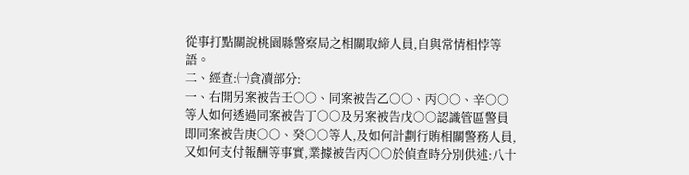從事打點關說桃園縣警察局之相關取締人員,自與常情相悖等語。
二、經查:㈠貪凟部分:
一、右開另案被告壬○○、同案被告乙○○、丙○○、辛○○等人如何透過同案被告丁○○及另案被告戊○○認識管區警員即同案被告庚○○、癸○○等人,及如何計劃行賄相關警務人員,又如何支付報酬等事實,業據被告丙○○於偵查時分別供述:八十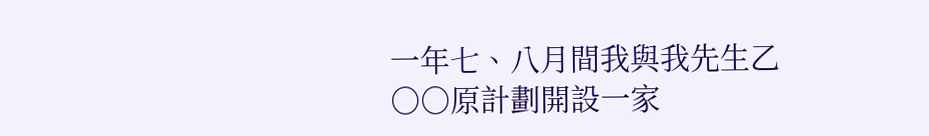一年七、八月間我與我先生乙○○原計劃開設一家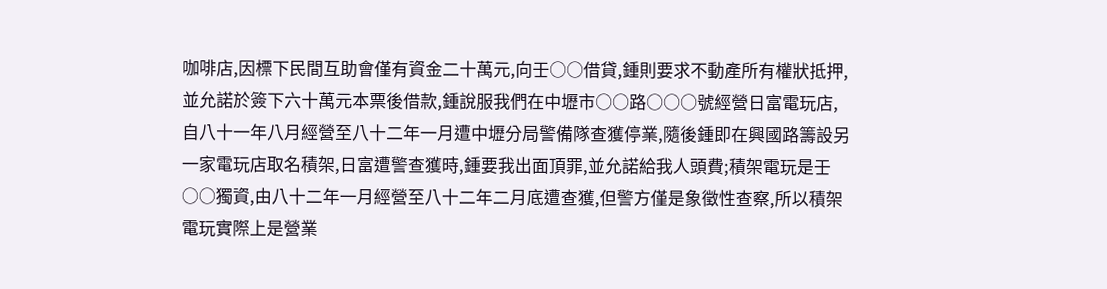咖啡店,因標下民間互助會僅有資金二十萬元,向壬○○借貸,鍾則要求不動產所有權狀抵押,並允諾於簽下六十萬元本票後借款,鍾說服我們在中壢市○○路○○○號經營日富電玩店,自八十一年八月經營至八十二年一月遭中壢分局警備隊查獲停業,隨後鍾即在興國路籌設另一家電玩店取名積架,日富遭警查獲時,鍾要我出面頂罪,並允諾給我人頭費;積架電玩是壬○○獨資,由八十二年一月經營至八十二年二月底遭查獲,但警方僅是象徵性查察,所以積架電玩實際上是營業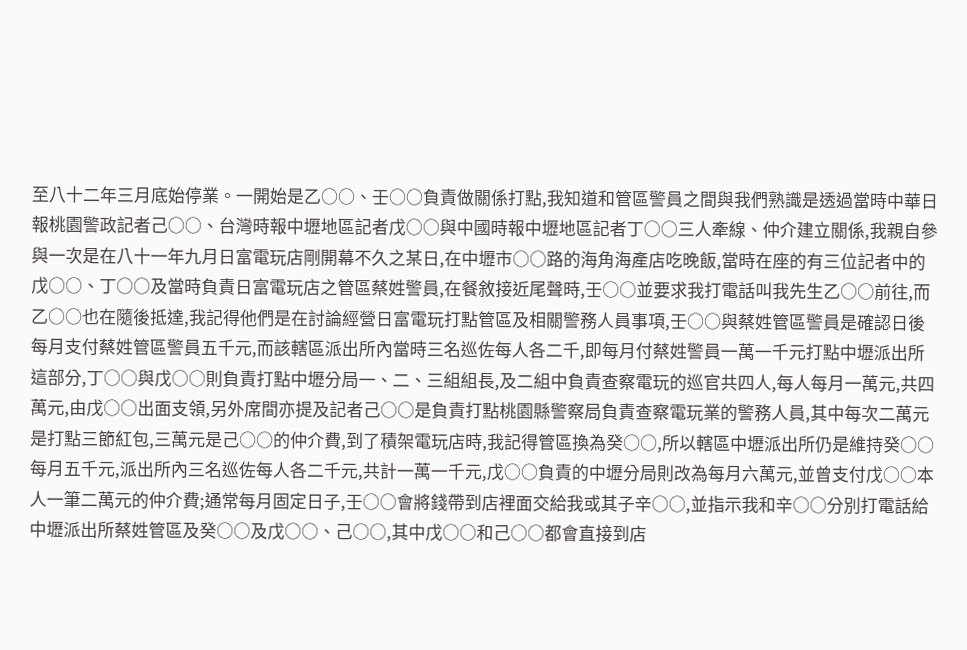至八十二年三月底始停業。一開始是乙○○、壬○○負責做關係打點,我知道和管區警員之間與我們熟識是透過當時中華日報桃園警政記者己○○、台灣時報中壢地區記者戊○○與中國時報中壢地區記者丁○○三人牽線、仲介建立關係,我親自參與一次是在八十一年九月日富電玩店剛開幕不久之某日,在中壢市○○路的海角海產店吃晚飯,當時在座的有三位記者中的戊○○、丁○○及當時負責日富電玩店之管區蔡姓警員,在餐敘接近尾聲時,壬○○並要求我打電話叫我先生乙○○前往,而乙○○也在隨後抵達,我記得他們是在討論經營日富電玩打點管區及相關警務人員事項,壬○○與蔡姓管區警員是確認日後每月支付蔡姓管區警員五千元,而該轄區派出所內當時三名巡佐每人各二千,即每月付蔡姓警員一萬一千元打點中壢派出所這部分,丁○○與戊○○則負責打點中壢分局一、二、三組組長,及二組中負責查察電玩的巡官共四人,每人每月一萬元,共四萬元,由戊○○出面支領,另外席間亦提及記者己○○是負責打點桃園縣警察局負責查察電玩業的警務人員,其中每次二萬元是打點三節紅包,三萬元是己○○的仲介費,到了積架電玩店時,我記得管區換為癸○○,所以轄區中壢派出所仍是維持癸○○每月五千元,派出所內三名巡佐每人各二千元,共計一萬一千元,戊○○負責的中壢分局則改為每月六萬元,並曾支付戊○○本人一筆二萬元的仲介費;通常每月固定日子,壬○○會將錢帶到店裡面交給我或其子辛○○,並指示我和辛○○分別打電話給中壢派出所蔡姓管區及癸○○及戊○○、己○○,其中戊○○和己○○都會直接到店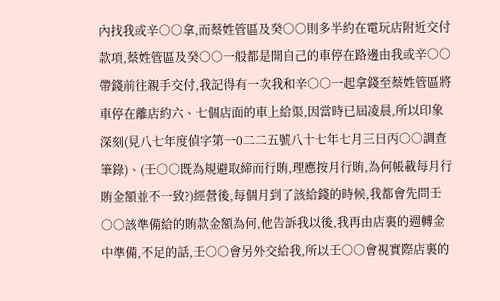內找我或辛○○拿,而蔡姓管區及癸○○則多半約在電玩店附近交付款項,蔡姓管區及癸○○一般都是開自己的車停在路邊由我或辛○○帶錢前往親手交付,我記得有一次我和辛○○一起拿錢至蔡姓管區將車停在離店約六、七個店面的車上給渠,因當時已屆凌晨,所以印象深刻(見八七年度偵字第一0二二五號八十七年七月三日丙○○調查筆錄)、(壬○○既為規避取締而行賄,理應按月行賄,為何帳載每月行賄金額並不一致?)經營後,每個月到了該給錢的時候,我都會先問壬○○該準備給的賄款金額為何,他告訴我以後,我再由店裏的週轉金中準備,不足的話,壬○○會另外交給我,所以壬○○會視實際店裏的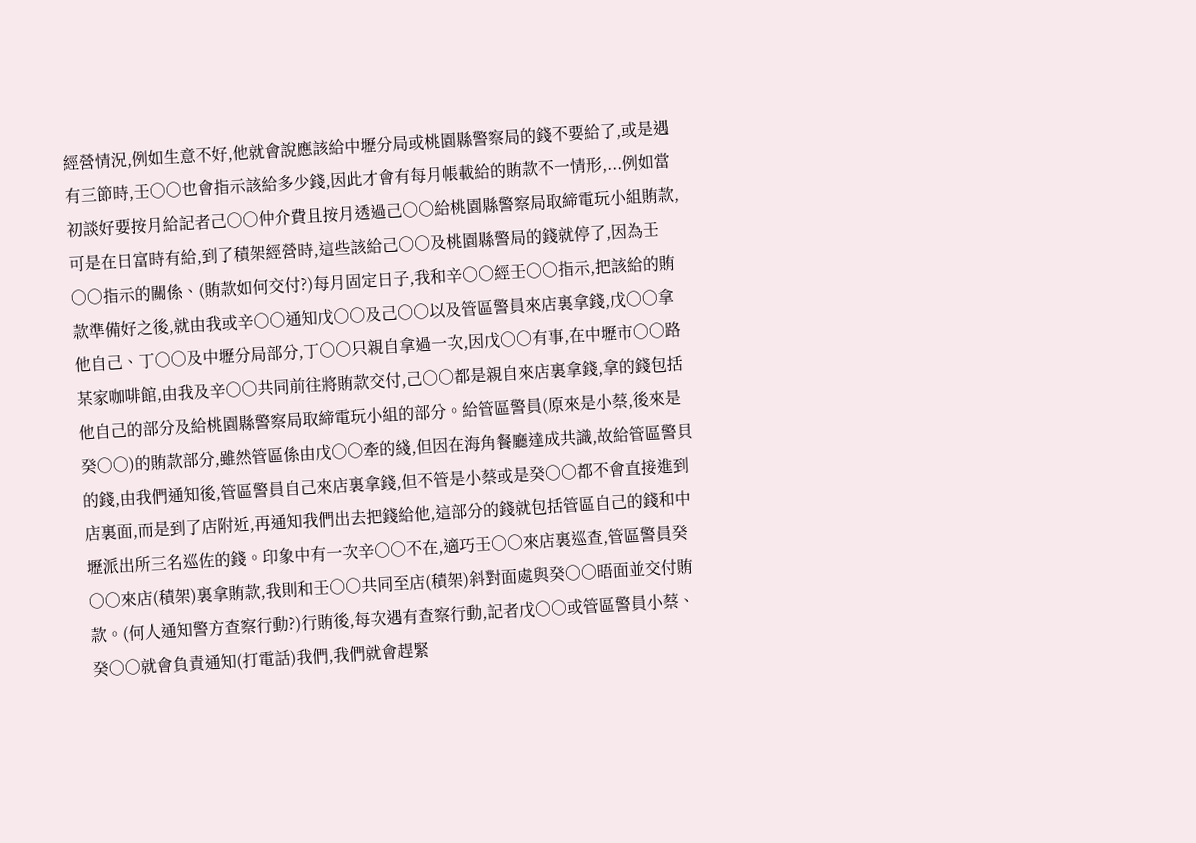經營情況,例如生意不好,他就會說應該給中壢分局或桃園縣警察局的錢不要給了,或是遇有三節時,壬○○也會指示該給多少錢,因此才會有每月帳載給的賄款不一情形,...例如當初談好要按月給記者己○○仲介費且按月透過己○○給桃園縣警察局取締電玩小組賄款,可是在日富時有給,到了積架經營時,這些該給己○○及桃園縣警局的錢就停了,因為壬○○指示的關係、(賄款如何交付?)每月固定日子,我和辛○○經壬○○指示,把該給的賄款準備好之後,就由我或辛○○通知戊○○及己○○以及管區警員來店裏拿錢,戊○○拿他自己、丁○○及中壢分局部分,丁○○只親自拿過一次,因戊○○有事,在中壢市○○路某家咖啡館,由我及辛○○共同前往將賄款交付,己○○都是親自來店裏拿錢,拿的錢包括他自己的部分及給桃園縣警察局取締電玩小組的部分。給管區警員(原來是小蔡,後來是癸○○)的賄款部分,雖然管區係由戊○○牽的綫,但因在海角餐廳達成共識,故給管區警貝的錢,由我們通知後,管區警員自己來店裏拿錢,但不管是小蔡或是癸○○都不會直接進到店裏面,而是到了店附近,再通知我們出去把錢給他,這部分的錢就包括管區自己的錢和中壢派出所三名巡佐的錢。印象中有一次辛○○不在,適巧壬○○來店裏巡查,管區警員癸○○來店(積架)裏拿賄款,我則和壬○○共同至店(積架)斜對面處與癸○○晤面並交付賄款。(何人通知警方查察行動?)行賄後,每次遇有查察行動,記者戊○○或管區警員小蔡、癸○○就會負責通知(打電話)我們,我們就會趕緊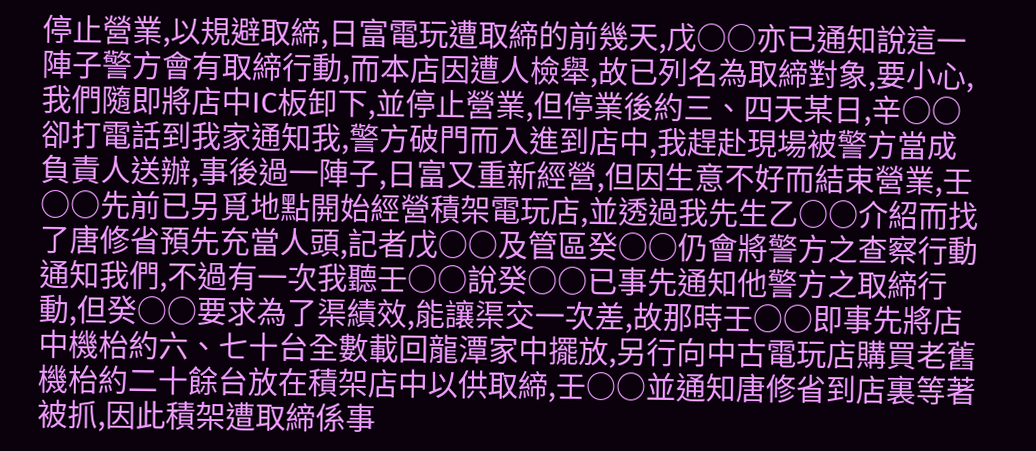停止營業,以規避取締,日富電玩遭取締的前幾天,戊○○亦已通知說這一陣子警方會有取締行動,而本店因遭人檢舉,故已列名為取締對象,要小心,我們隨即將店中IC板卸下,並停止營業,但停業後約三、四天某日,辛○○卻打電話到我家通知我,警方破門而入進到店中,我趕赴現場被警方當成負責人送辦,事後過一陣子,日富又重新經營,但因生意不好而結束營業,壬○○先前已另覓地點開始經營積架電玩店,並透過我先生乙○○介紹而找了唐修省預先充當人頭,記者戊○○及管區癸○○仍會將警方之查察行動通知我們,不過有一次我聽壬○○說癸○○已事先通知他警方之取締行動,但癸○○要求為了渠績效,能讓渠交一次差,故那時壬○○即事先將店中機枱約六、七十台全數載回龍潭家中擺放,另行向中古電玩店購買老舊機枱約二十餘台放在積架店中以供取締,壬○○並通知唐修省到店裏等著被抓,因此積架遭取締係事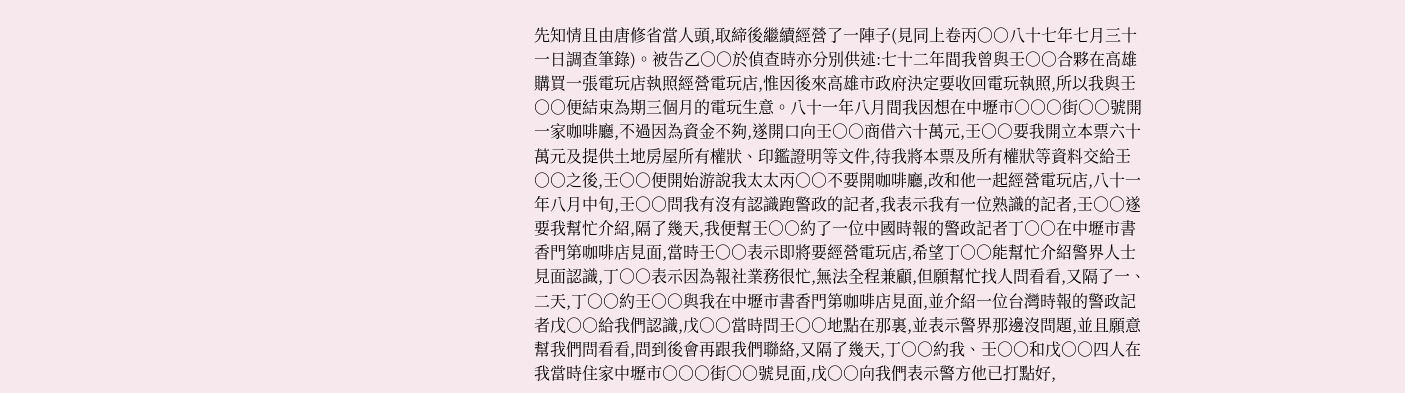先知情且由唐修省當人頭,取締後繼續經營了一陣子(見同上卷丙○○八十七年七月三十一日調查筆錄)。被告乙○○於偵查時亦分別供述:七十二年間我曾與壬○○合夥在高雄購買一張電玩店執照經營電玩店,惟因後來高雄市政府決定要收回電玩執照,所以我與壬○○便結束為期三個月的電玩生意。八十一年八月間我因想在中壢市○○○街○○號開一家咖啡廳,不過因為資金不夠,遂開口向壬○○商借六十萬元,壬○○要我開立本票六十萬元及提供土地房屋所有權狀、印鑑證明等文件,待我將本票及所有權狀等資料交給壬○○之後,壬○○便開始游說我太太丙○○不要開咖啡廳,改和他一起經營電玩店,八十一年八月中旬,壬○○問我有沒有認識跑警政的記者,我表示我有一位熟識的記者,壬○○遂要我幫忙介紹,隔了幾天,我便幫壬○○約了一位中國時報的警政記者丁○○在中壢市書香門第咖啡店見面,當時壬○○表示即將要經營電玩店,希望丁○○能幫忙介紹警界人士見面認識,丁○○表示因為報社業務很忙,無法全程兼顧,但願幫忙找人問看看,又隔了一、二天,丁○○約壬○○與我在中壢市書香門第咖啡店見面,並介紹一位台灣時報的警政記者戊○○給我們認識,戊○○當時問壬○○地點在那裏,並表示警界那邊沒問題,並且願意幫我們問看看,問到後會再跟我們聯絡,又隔了幾天,丁○○約我、壬○○和戊○○四人在我當時住家中壢市○○○街○○號見面,戊○○向我們表示警方他已打點好,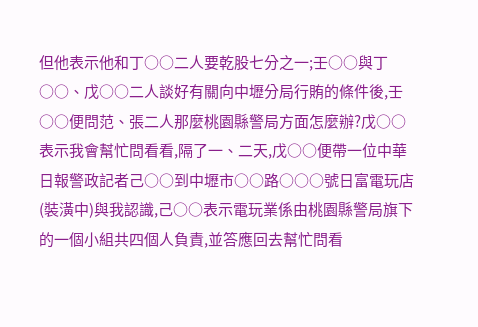但他表示他和丁○○二人要乾股七分之一;壬○○與丁○○、戊○○二人談好有關向中壢分局行賄的條件後,壬○○便問范、張二人那麼桃園縣警局方面怎麼辦?戊○○表示我會幫忙問看看,隔了一、二天,戊○○便帶一位中華日報警政記者己○○到中壢市○○路○○○號日富電玩店(裝潢中)與我認識,己○○表示電玩業係由桃園縣警局旗下的一個小組共四個人負責,並答應回去幫忙問看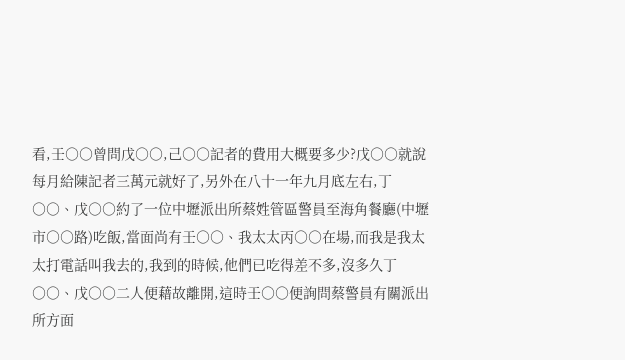看,壬○○曾問戊○○,己○○記者的費用大概要多少?戊○○就說每月給陳記者三萬元就好了,另外在八十一年九月底左右,丁○○、戊○○約了一位中壢派出所蔡姓管區警員至海角餐廳(中壢市○○路)吃飯,當面尚有壬○○、我太太丙○○在場,而我是我太太打電話叫我去的,我到的時候,他們已吃得差不多,沒多久丁○○、戊○○二人便藉故離開,這時壬○○便詢問蔡警員有關派出所方面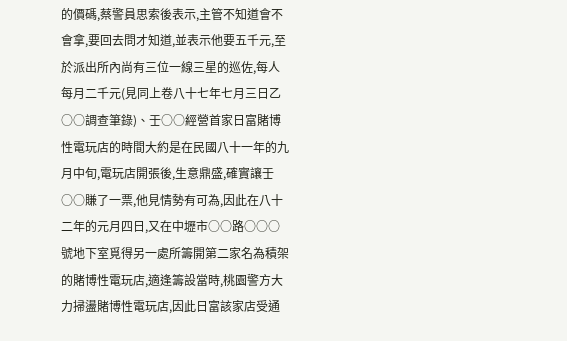的價碼,蔡警員思索後表示,主管不知道會不會拿,要回去問才知道,並表示他要五千元,至於派出所內尚有三位一線三星的巡佐,每人每月二千元(見同上卷八十七年七月三日乙○○調查筆錄)、壬○○經營首家日富賭博性電玩店的時間大約是在民國八十一年的九月中旬,電玩店開張後,生意鼎盛,確實讓壬○○賺了一票,他見情勢有可為,因此在八十二年的元月四日,又在中壢市○○路○○○號地下室覓得另一處所籌開第二家名為積架的賭博性電玩店,適逢籌設當時,桃園警方大力掃盪賭博性電玩店,因此日富該家店受通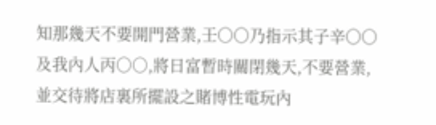知那幾天不要開門營業,壬○○乃指示其子辛○○及我內人丙○○,將日富暫時關閉幾天,不要營業,並交待將店裏所擺設之賭博性電玩內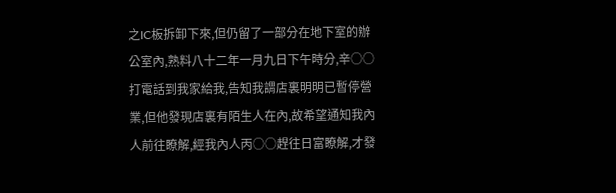之IC板拆卸下來,但仍留了一部分在地下室的辦公室內,熟料八十二年一月九日下午時分,辛○○打電話到我家給我,告知我謂店裏明明已暫停營業,但他發現店裏有陌生人在內,故希望通知我內人前往瞭解,經我內人丙○○趕往日富瞭解,才發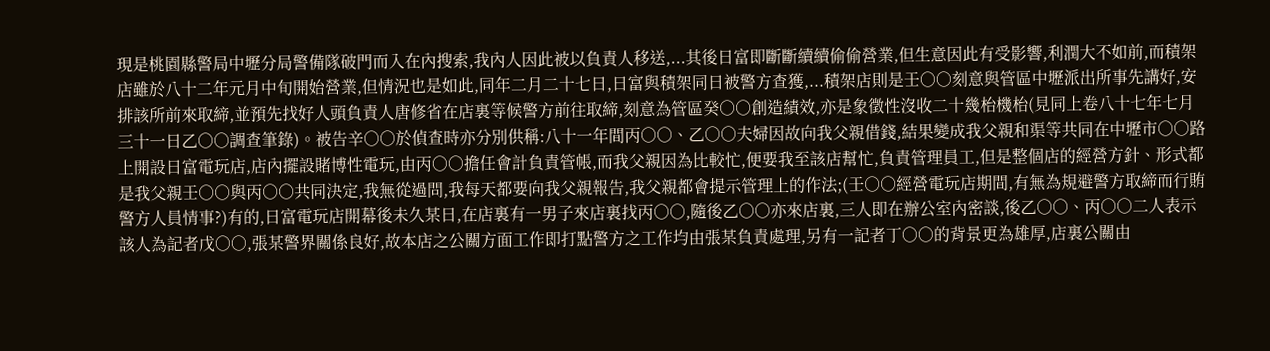現是桃園縣警局中壢分局警備隊破門而入在內搜索,我內人因此被以負責人移送,...其後日富即斷斷續續偷偷營業,但生意因此有受影響,利潤大不如前,而積架店雖於八十二年元月中旬開始營業,但情況也是如此,同年二月二十七日,日富與積架同日被警方查獲,...積架店則是壬○○刻意與管區中壢派出所事先講好,安排該所前來取締,並預先找好人頭負責人唐修省在店裏等候警方前往取締,刻意為管區癸○○創造績效,亦是象徵性沒收二十幾枱機枱(見同上卷八十七年七月三十一日乙○○調查筆錄)。被告辛○○於偵查時亦分別供稱:八十一年間丙○○、乙○○夫婦因故向我父親借錢,結果變成我父親和渠等共同在中壢市○○路上開設日富電玩店,店內擺設賭博性電玩,由丙○○擔任會計負責管帳,而我父親因為比較忙,便要我至該店幫忙,負責管理員工,但是整個店的經營方針、形式都是我父親壬○○與丙○○共同決定,我無從過問,我每天都要向我父親報告,我父親都會提示管理上的作法;(壬○○經營電玩店期間,有無為規避警方取締而行賄警方人員情事?)有的,日富電玩店開幕後未久某日,在店裏有一男子來店裏找丙○○,隨後乙○○亦來店裏,三人即在辦公室內密談,後乙○○、丙○○二人表示該人為記者戊○○,張某警界關係良好,故本店之公關方面工作即打點警方之工作均由張某負責處理,另有一記者丁○○的背景更為雄厚,店裏公關由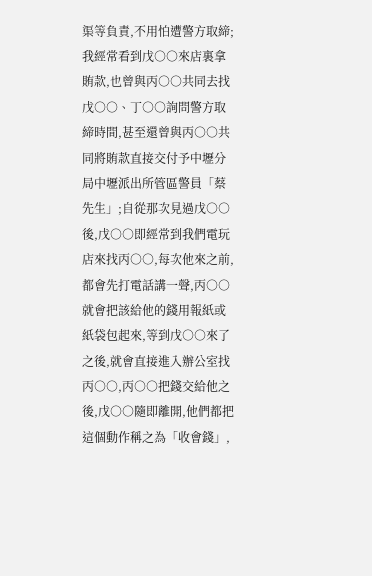渠等負責,不用怕遭警方取締;我經常看到戊○○來店裏拿賄款,也曾與丙○○共同去找戊○○、丁○○詢問警方取締時間,甚至還曾與丙○○共同將賄款直接交付予中壢分局中壢派出所管區警員「蔡先生」;自從那次見過戊○○後,戊○○即經常到我們電玩店來找丙○○,每次他來之前,都會先打電話講一聲,丙○○就會把該給他的錢用報紙或紙袋包起來,等到戊○○來了之後,就會直接進入辦公室找丙○○,丙○○把錢交給他之後,戊○○隨即離開,他們都把這個動作稱之為「收會錢」,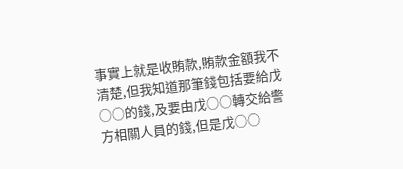事實上就是收賄款,賄款金額我不清楚,但我知道那筆錢包括要給戊○○的錢,及要由戊○○轉交給警方相關人員的錢,但是戊○○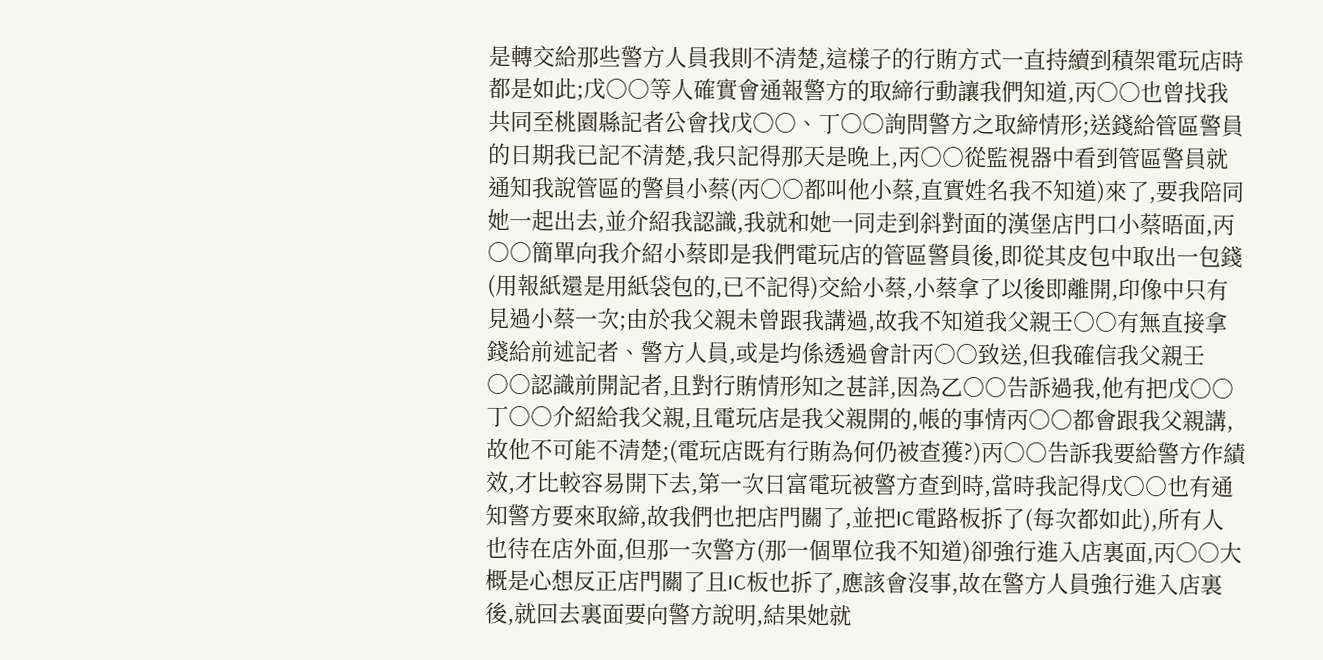是轉交給那些警方人員我則不清楚,這樣子的行賄方式一直持續到積架電玩店時都是如此;戊○○等人確實會通報警方的取締行動讓我們知道,丙○○也曾找我共同至桃園縣記者公會找戊○○、丁○○詢問警方之取締情形;送錢給管區警員的日期我已記不清楚,我只記得那天是晚上,丙○○從監視器中看到管區警員就通知我說管區的警員小蔡(丙○○都叫他小蔡,直實姓名我不知道)來了,要我陪同她一起出去,並介紹我認識,我就和她一同走到斜對面的漢堡店門口小蔡晤面,丙○○簡單向我介紹小蔡即是我們電玩店的管區警員後,即從其皮包中取出一包錢(用報紙還是用紙袋包的,已不記得)交給小蔡,小蔡拿了以後即離開,印像中只有見過小蔡一次;由於我父親未曾跟我講過,故我不知道我父親壬○○有無直接拿錢給前述記者、警方人員,或是均係透過會計丙○○致送,但我確信我父親壬○○認識前開記者,且對行賄情形知之甚詳,因為乙○○告訴過我,他有把戊○○丁○○介紹給我父親,且電玩店是我父親開的,帳的事情丙○○都會跟我父親講,故他不可能不清楚;(電玩店既有行賄為何仍被查獲?)丙○○告訴我要給警方作績效,才比較容易開下去,第一次日富電玩被警方查到時,當時我記得戊○○也有通知警方要來取締,故我們也把店門關了,並把IC電路板拆了(每次都如此),所有人也待在店外面,但那一次警方(那一個單位我不知道)卻強行進入店裏面,丙○○大概是心想反正店門關了且IC板也拆了,應該會沒事,故在警方人員強行進入店裏後,就回去裏面要向警方說明,結果她就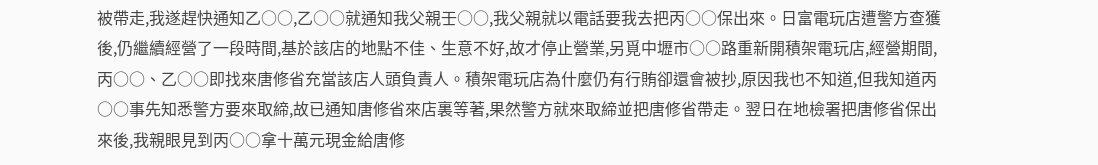被帶走,我遂趕快通知乙○○,乙○○就通知我父親壬○○,我父親就以電話要我去把丙○○保出來。日富電玩店遭警方查獲後,仍繼續經營了一段時間,基於該店的地點不佳、生意不好,故才停止營業,另覓中壢市○○路重新開積架電玩店,經營期間,丙○○、乙○○即找來唐修省充當該店人頭負責人。積架電玩店為什麼仍有行賄卻還會被抄,原因我也不知道,但我知道丙○○事先知悉警方要來取締,故已通知唐修省來店裏等著,果然警方就來取締並把唐修省帶走。翌日在地檢署把唐修省保出來後,我親眼見到丙○○拿十萬元現金給唐修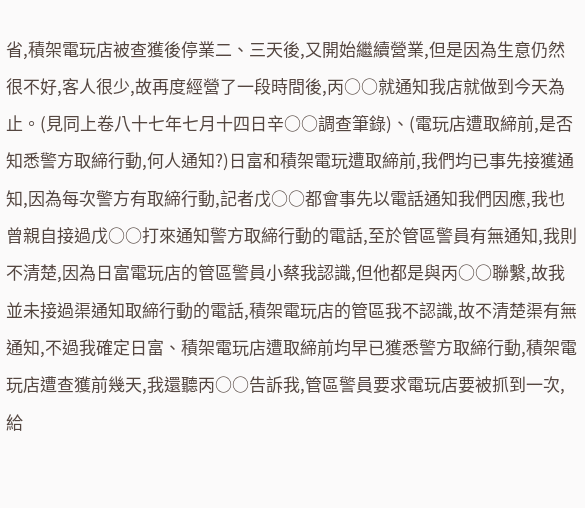省,積架電玩店被查獲後停業二、三天後,又開始繼續營業,但是因為生意仍然很不好,客人很少,故再度經營了一段時間後,丙○○就通知我店就做到今天為止。(見同上卷八十七年七月十四日辛○○調查筆錄)、(電玩店遭取締前,是否知悉警方取締行動,何人通知?)日富和積架電玩遭取締前,我們均已事先接獲通知,因為每次警方有取締行動,記者戊○○都會事先以電話通知我們因應,我也曾親自接過戊○○打來通知警方取締行動的電話,至於管區警員有無通知,我則不清楚,因為日富電玩店的管區警員小蔡我認識,但他都是與丙○○聯繫,故我並未接過渠通知取締行動的電話,積架電玩店的管區我不認識,故不清楚渠有無通知,不過我確定日富、積架電玩店遭取締前均早已獲悉警方取締行動,積架電玩店遭查獲前幾天,我還聽丙○○告訴我,管區警員要求電玩店要被抓到一次,給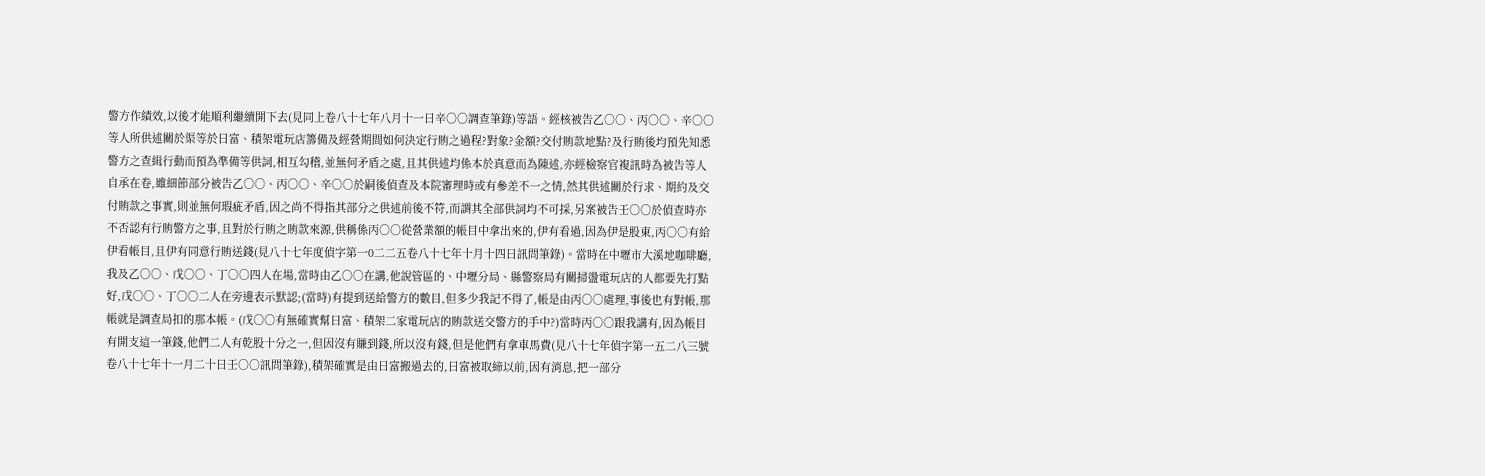警方作績效,以後才能順利繼續開下去(見同上卷八十七年八月十一日辛○○調查筆錄)等語。經核被告乙○○、丙○○、辛○○等人所供述關於渠等於日富、積架電玩店籌備及經營期間如何決定行賄之過程?對象?金額?交付賄款地點?及行賄後均預先知悉警方之查緝行動而預為準備等供詞,相互勾稽,並無何矛盾之處,且其供述均係本於真意而為陳述,亦經檢察官複訊時為被告等人自承在卷,雖細節部分被告乙○○、丙○○、辛○○於嗣後偵查及本院審理時或有參差不一之情,然其供述關於行求、期約及交付賄款之事實,則並無何瑕疵矛盾,因之尚不得指其部分之供述前後不符,而謂其全部供詞均不可採,另案被告壬○○於偵查時亦不否認有行賄警方之事,且對於行賄之賄款來源,供稱係丙○○從營業額的帳目中拿出來的,伊有看過,因為伊是股東,丙○○有給伊看帳目,且伊有同意行賄送錢(見八十七年度偵字第一0二二五卷八十七年十月十四日訊問筆錄)。當時在中壢市大溪地咖啡廳,我及乙○○、戊○○、丁○○四人在場,當時由乙○○在講,他說管區的、中壢分局、縣警察局有關掃盪電玩店的人都要先打點好,戊○○、丁○○二人在旁邊表示默認;(當時)有提到送給警方的數目,但多少我記不得了,帳是由丙○○處理,事後也有對帳,那帳就是調查局扣的那本帳。(戊○○有無確實幫日富、積架二家電玩店的賄款送交警方的手中?)當時丙○○跟我講有,因為帳目有開支這一筆錢,他們二人有乾股十分之一,但因沒有賺到錢,所以沒有錢,但是他們有拿車馬費(見八十七年偵字第一五二八三號卷八十七年十一月二十日壬○○訊問筆錄),積架確實是由日富搬過去的,日富被取締以前,因有消息,把一部分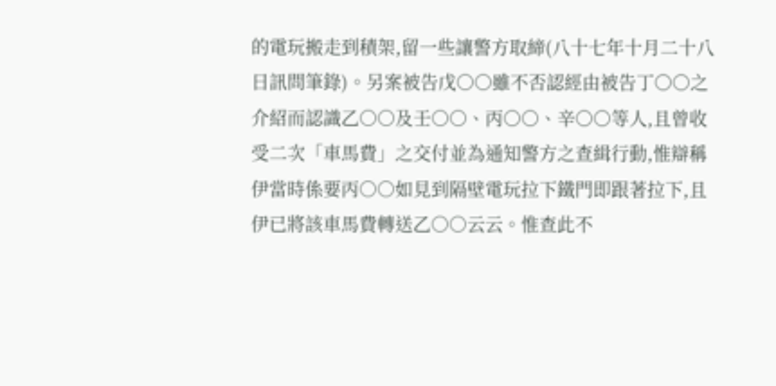的電玩搬走到積架,留一些讓警方取締(八十七年十月二十八日訊問筆錄)。另案被告戊○○雖不否認經由被告丁○○之介紹而認識乙○○及壬○○、丙○○、辛○○等人,且曾收受二次「車馬費」之交付並為通知警方之查緝行動,惟辯稱伊當時係要丙○○如見到隔壁電玩拉下鐵門即跟著拉下,且伊已將該車馬費轉送乙○○云云。惟查此不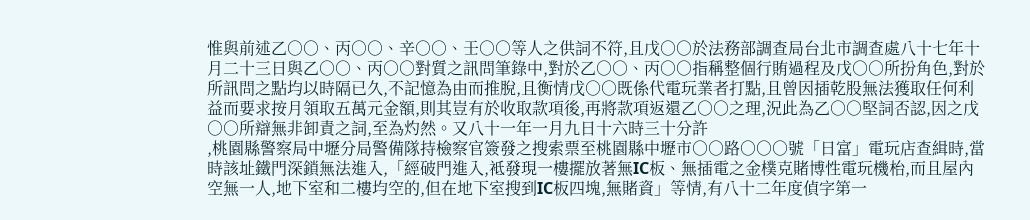惟與前述乙○○、丙○○、辛○○、壬○○等人之供詞不符,且戊○○於法務部調查局台北市調查處八十七年十月二十三日與乙○○、丙○○對質之訊問筆錄中,對於乙○○、丙○○指稱整個行賄過程及戊○○所扮角色,對於所訊問之點均以時隔已久,不記憶為由而推脫,且衡情戊○○既係代電玩業者打點,且曾因插乾股無法獲取任何利益而要求按月領取五萬元金額,則其豈有於收取款項後,再將款項返還乙○○之理,況此為乙○○堅詞否認,因之戊○○所辯無非卸責之詞,至為灼然。又八十一年一月九日十六時三十分許
,桃園縣警察局中壢分局警備隊持檢察官簽發之搜索票至桃園縣中壢市○○路○○○號「日富」電玩店查緝時,當時該址鐵門深鎖無法進入,「經破門進入,袛發現一樓擺放著無IC板、無插電之金樸克賭博性電玩機枱,而且屋內空無一人,地下室和二樓均空的,但在地下室搜到IC板四塊,無賭資」等情,有八十二年度偵字第一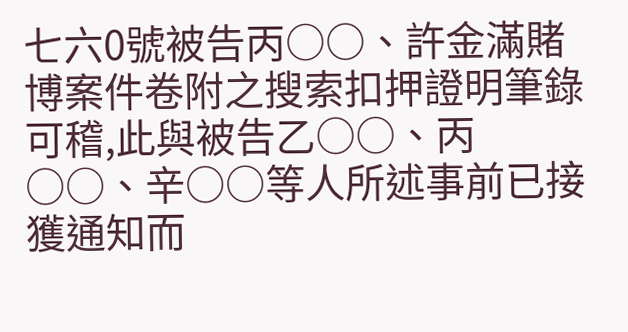七六0號被告丙○○、許金滿賭博案件卷附之搜索扣押證明筆錄可稽,此與被告乙○○、丙○○、辛○○等人所述事前已接獲通知而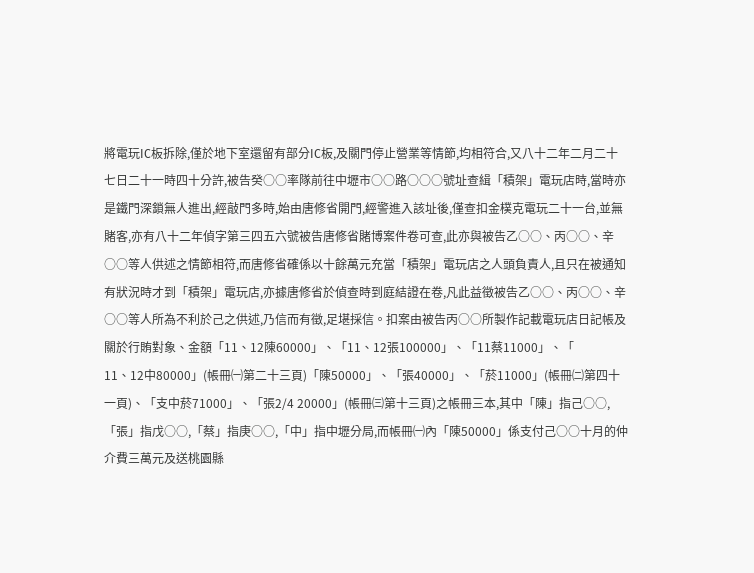將電玩IC板拆除,僅於地下室還留有部分IC板,及關門停止營業等情節,均相符合,又八十二年二月二十七日二十一時四十分許,被告癸○○率隊前往中壢市○○路○○○號址查緝「積架」電玩店時,當時亦是鐵門深鎖無人進出,經敲門多時,始由唐修省開門,經警進入該址後,僅查扣金樸克電玩二十一台,並無賭客,亦有八十二年偵字第三四五六號被告唐修省賭博案件卷可查,此亦與被告乙○○、丙○○、辛○○等人供述之情節相符,而唐修省確係以十餘萬元充當「積架」電玩店之人頭負責人,且只在被通知有狀況時才到「積架」電玩店,亦據唐修省於偵查時到庭結證在卷,凡此益徵被告乙○○、丙○○、辛○○等人所為不利於己之供述,乃信而有徵,足堪採信。扣案由被告丙○○所製作記載電玩店日記帳及關於行賄對象、金額「11、12陳60000」、「11、12張100000」、「11蔡11000」、「
11、12中80000」(帳冊㈠第二十三頁)「陳50000」、「張40000」、「菸11000」(帳冊㈡第四十一頁)、「支中菸71000」、「張2/4 20000」(帳冊㈢第十三頁)之帳冊三本,其中「陳」指己○○,「張」指戊○○,「蔡」指庚○○,「中」指中壢分局,而帳冊㈠內「陳50000」係支付己○○十月的仲介費三萬元及送桃園縣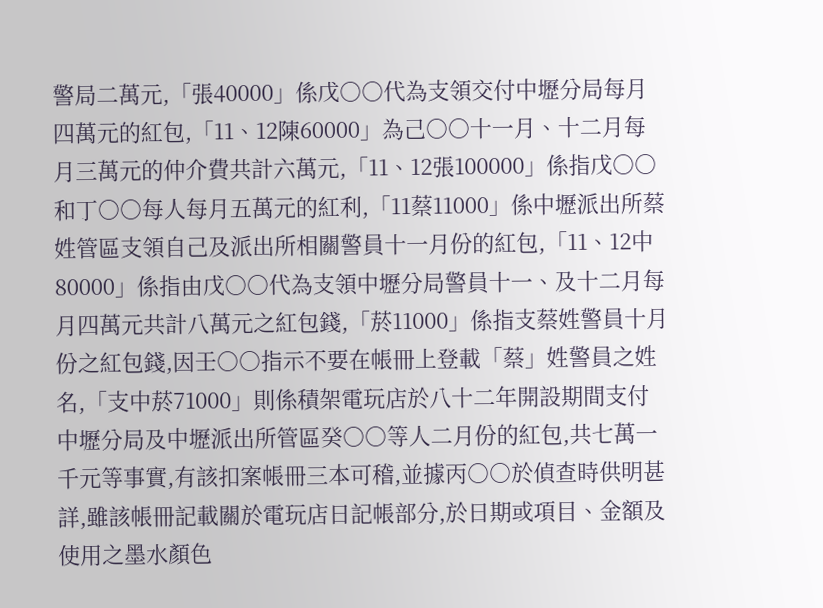警局二萬元,「張40000」係戊○○代為支領交付中壢分局每月四萬元的紅包,「11、12陳60000」為己○○十一月、十二月每月三萬元的仲介費共計六萬元,「11、12張100000」係指戊○○和丁○○每人每月五萬元的紅利,「11蔡11000」係中壢派出所蔡姓管區支領自己及派出所相關警員十一月份的紅包,「11、12中80000」係指由戊○○代為支領中壢分局警員十一、及十二月每月四萬元共計八萬元之紅包錢,「菸11000」係指支蔡姓警員十月份之紅包錢,因壬○○指示不要在帳冊上登載「蔡」姓警員之姓名,「支中菸71000」則係積架電玩店於八十二年開設期間支付中壢分局及中壢派出所管區癸○○等人二月份的紅包,共七萬一千元等事實,有該扣案帳冊三本可稽,並據丙○○於偵查時供明甚詳,雖該帳冊記載關於電玩店日記帳部分,於日期或項目、金額及使用之墨水顏色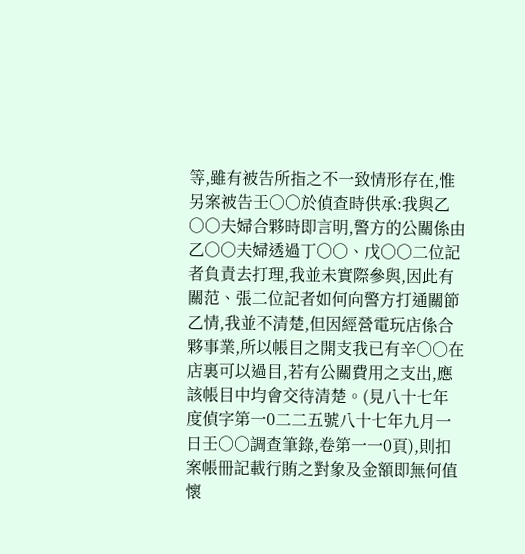等,雖有被告所指之不一致情形存在,惟另案被告壬○○於偵查時供承:我與乙○○夫婦合夥時即言明,警方的公關係由乙○○夫婦透過丁○○、戊○○二位記者負責去打理,我並未實際參與,因此有關范、張二位記者如何向警方打通關節乙情,我並不清楚,但因經營電玩店係合夥事業,所以帳目之開支我已有辛○○在店裏可以過目,若有公關費用之支出,應該帳目中均會交待清楚。(見八十七年度偵字第一0二二五號八十七年九月一日壬○○調查筆錄,卷第一一0頁),則扣案帳冊記載行賄之對象及金額即無何值懷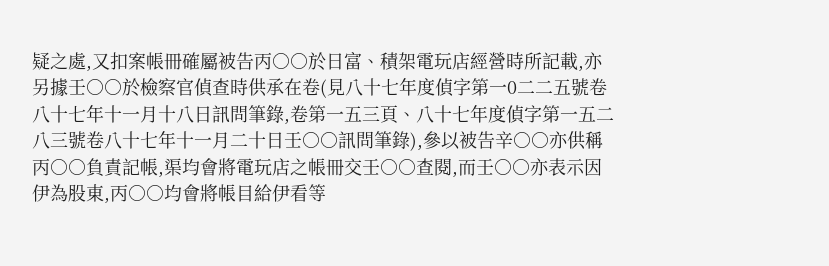疑之處,又扣案帳冊確屬被告丙○○於日富、積架電玩店經營時所記載,亦另據壬○○於檢察官偵查時供承在卷(見八十七年度偵字第一0二二五號卷八十七年十一月十八日訊問筆錄,卷第一五三頁、八十七年度偵字第一五二八三號卷八十七年十一月二十日壬○○訊問筆錄),參以被告辛○○亦供稱丙○○負責記帳,渠均會將電玩店之帳冊交壬○○查閱,而壬○○亦表示因伊為股東,丙○○均會將帳目給伊看等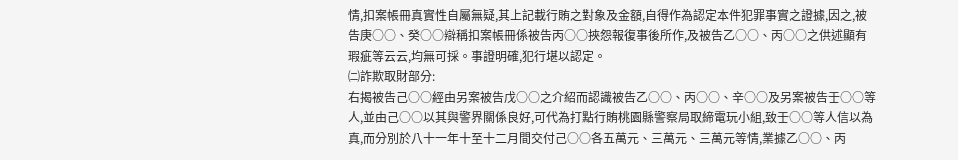情,扣案帳冊真實性自屬無疑,其上記載行賄之對象及金額,自得作為認定本件犯罪事實之證據,因之,被告庚○○、癸○○辯稱扣案帳冊係被告丙○○挾怨報復事後所作,及被告乙○○、丙○○之供述顯有瑕疵等云云,均無可採。事證明確,犯行堪以認定。
㈡詐欺取財部分:
右揭被告己○○經由另案被告戊○○之介紹而認識被告乙○○、丙○○、辛○○及另案被告壬○○等人,並由己○○以其與警界關係良好,可代為打點行賄桃園縣警察局取締電玩小組,致壬○○等人信以為真,而分別於八十一年十至十二月間交付己○○各五萬元、三萬元、三萬元等情,業據乙○○、丙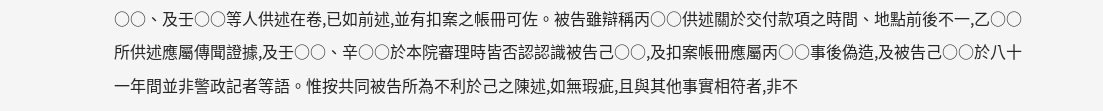○○、及壬○○等人供述在卷,已如前述,並有扣案之帳冊可佐。被告雖辯稱丙○○供述關於交付款項之時間、地點前後不一,乙○○所供述應屬傳聞證據,及壬○○、辛○○於本院審理時皆否認認識被告己○○,及扣案帳冊應屬丙○○事後偽造,及被告己○○於八十一年間並非警政記者等語。惟按共同被告所為不利於己之陳述,如無瑕疵,且與其他事實相符者,非不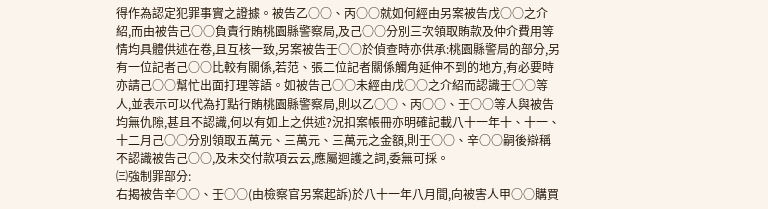得作為認定犯罪事實之證據。被告乙○○、丙○○就如何經由另案被告戊○○之介紹,而由被告己○○負責行賄桃園縣警察局,及己○○分別三次領取賄款及仲介費用等情均具體供述在卷,且互核一致,另案被告壬○○於偵查時亦供承:桃園縣警局的部分,另有一位記者己○○比較有關係,若范、張二位記者關係觸角延伸不到的地方,有必要時亦請己○○幫忙出面打理等語。如被告己○○未經由戊○○之介紹而認識壬○○等人,並表示可以代為打點行賄桃園縣警察局,則以乙○○、丙○○、壬○○等人與被告均無仇隙,甚且不認識,何以有如上之供述?況扣案帳冊亦明確記載八十一年十、十一、十二月己○○分別領取五萬元、三萬元、三萬元之金額,則壬○○、辛○○嗣後辯稱不認識被告己○○,及未交付款項云云,應屬迴護之詞,委無可採。
㈢強制罪部分:
右揭被告辛○○、壬○○(由檢察官另案起訴)於八十一年八月間,向被害人甲○○購買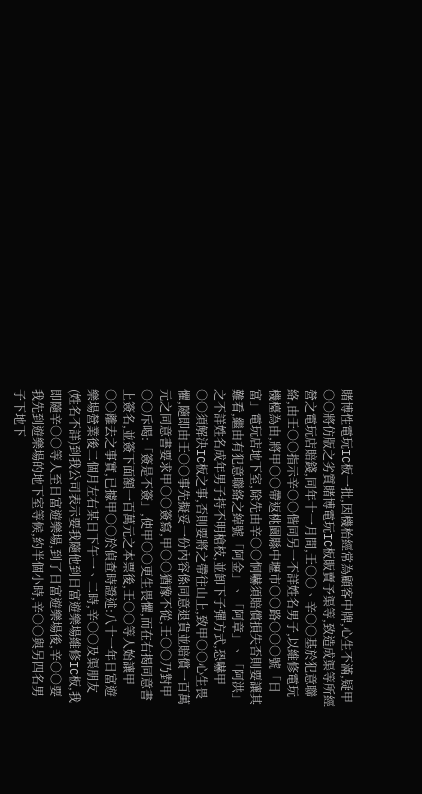賭博性電玩IC板一批,因機枱經常為顧客中牌,心生不滿,疑甲○○將仿版之劣質賭博電玩IC板販賣予渠等,致造成渠等所經營之電玩店賠錢,同年十一月間,壬○○、辛○○基於犯意聯絡,由壬○○指示辛○○偕同另一不詳姓名男子,以維修電玩機檯為由,將甲○○帶返桃園縣中壢市○○路○○○號「日富」電玩店地下室,除先由辛○○恫嚇須賠償損失否則要讓其難看,繼由有犯意聯絡之綽號「阿金」、「阿章」、「阿洪」之不詳姓名成年男子持不明槍枝,並卸下子彈方式,恐嚇甲○○須解決IC板之事,否則要將之帶往山上,致甲○○心生畏懼,隨即由壬○○事先擬妥一份內容係同意退貨並賠償一百萬元之同意書要求甲○○簽寫,甲○○猶豫不從,壬○○乃對甲○○斥喝:「簽是不簽」,使甲○○更生畏懼,而在右揭同意書上簽名,並簽下面額一百萬元之本票後,壬○○等人始讓甲○○離去之事實,已據甲○○於偵查時證述:八十一年日富遊樂場營業後二個月左右某日下午一、二時,辛○○及渠朋友(姓名不詳)到我公司表示要我隨他到日富遊樂場維修IC板,我即隨辛○○等人至日富遊樂場,到了日富遊樂場後,辛○○要我先到遊樂場的地下室等候,約半個小時,辛○○與另四名男子下地下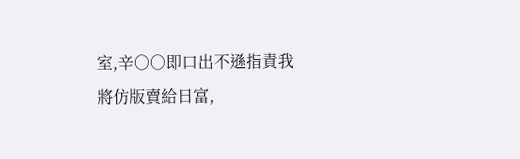室,辛○○即口出不遜指責我將仿版賣給日富,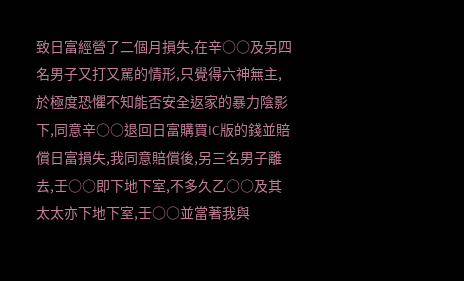致日富經營了二個月損失,在辛○○及另四名男子又打又駡的情形,只覺得六神無主,於極度恐懼不知能否安全返家的暴力陰影下,同意辛○○退回日富購買IC版的錢並賠償日富損失,我同意賠償後,另三名男子離去,壬○○即下地下室,不多久乙○○及其太太亦下地下室,壬○○並當著我與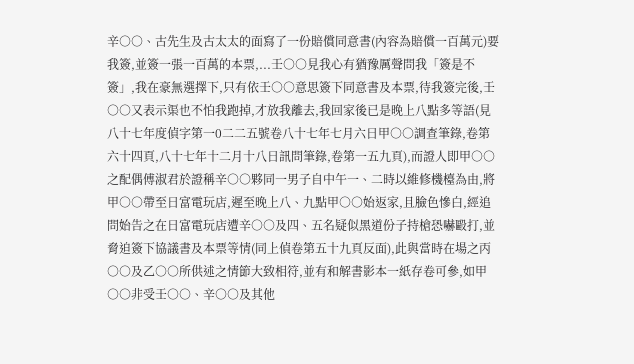辛○○、古先生及古太太的面寫了一份賠償同意書(內容為賠償一百萬元)要我簽,並簽一張一百萬的本票,...壬○○見我心有猶豫厲聲問我「簽是不簽」,我在豪無選擇下,只有依壬○○意思簽下同意書及本票,待我簽完後,壬○○又表示渠也不怕我跑掉,才放我離去,我回家後已是晚上八點多等語(見八十七年度偵字第一0二二五號卷八十七年七月六日甲○○調查筆錄,卷第六十四頁,八十七年十二月十八日訊問筆錄,卷第一五九頁),而證人即甲○○之配偶傅淑君於證稱辛○○夥同一男子自中午一、二時以維修機檯為由,將甲○○帶至日富電玩店,遲至晚上八、九點甲○○始返家,且臉色慘白,經追問始告之在日富電玩店遭辛○○及四、五名疑似黑道份子持槍恐嚇毆打,並脅迫簽下協議書及本票等情(同上偵卷第五十九頁反面),此與當時在場之丙○○及乙○○所供述之情節大致相符,並有和解書影本一紙存卷可參,如甲○○非受壬○○、辛○○及其他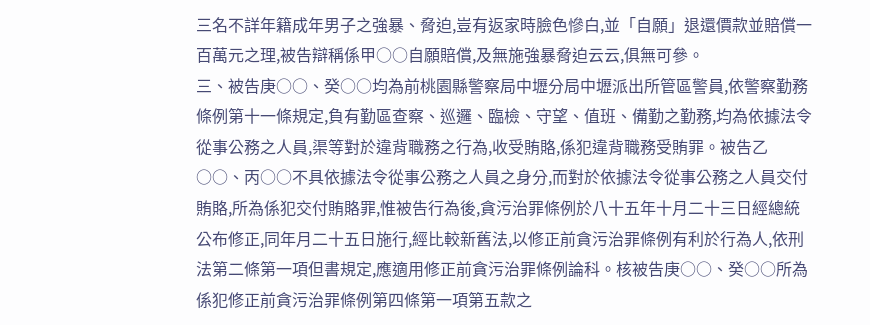三名不詳年籍成年男子之強暴、脅迫,豈有返家時臉色慘白,並「自願」退還價款並賠償一百萬元之理,被告辯稱係甲○○自願賠償,及無施強暴脅迫云云,俱無可參。
三、被告庚○○、癸○○均為前桃園縣警察局中壢分局中壢派出所管區警員,依警察勤務條例第十一條規定,負有勤區查察、巡邏、臨檢、守望、值班、備勤之勤務,均為依據法令從事公務之人員,渠等對於違背職務之行為,收受賄賂,係犯違背職務受賄罪。被告乙○○、丙○○不具依據法令從事公務之人員之身分,而對於依據法令從事公務之人員交付賄賂,所為係犯交付賄賂罪,惟被告行為後,貪污治罪條例於八十五年十月二十三日經總統公布修正,同年月二十五日施行,經比較新舊法,以修正前貪污治罪條例有利於行為人,依刑法第二條第一項但書規定,應適用修正前貪污治罪條例論科。核被告庚○○、癸○○所為係犯修正前貪污治罪條例第四條第一項第五款之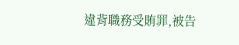違背職務受賄罪,被告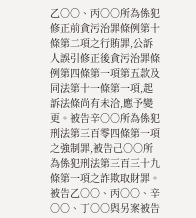乙○○、丙○○所為係犯修正前貪污治罪條例第十條第二項之行賄罪,公訴人誤引修正後貪污治罪條例第四條第一項第五款及同法第十一條第一項,起訴法條尚有未洽,應予變更。被告辛○○所為係犯刑法第三百零四條第一項之強制罪,被告己○○所為係犯刑法第三百三十九條第一項之詐欺取財罪。被告乙○○、丙○○、辛○○、丁○○與另案被告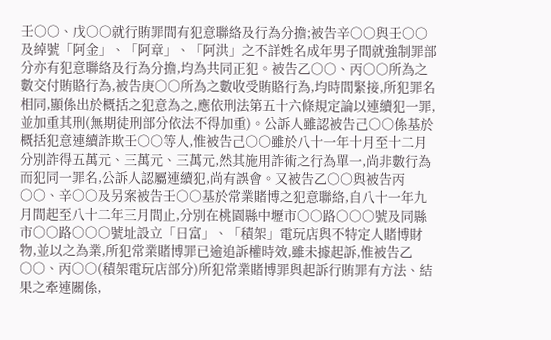壬○○、戊○○就行賄罪間有犯意聯絡及行為分擔;被告辛○○與壬○○及綽號「阿金」、「阿章」、「阿洪」之不詳姓名成年男子間就強制罪部分亦有犯意聯絡及行為分擔,均為共同正犯。被告乙○○、丙○○所為之數交付賄賂行為,被告庚○○所為之數收受賄賂行為,均時間緊接,所犯罪名相同,顯係出於概括之犯意為之,應依刑法第五十六條規定論以連續犯一罪,並加重其刑(無期徒刑部分依法不得加重)。公訴人雖認被告己○○係基於概括犯意連續詐欺壬○○等人,惟被告己○○雖於八十一年十月至十二月分別詐得五萬元、三萬元、三萬元,然其施用詐術之行為單一,尚非數行為而犯同一罪名,公訴人認屬連續犯,尚有誤會。又被告乙○○與被告丙○○、辛○○及另案被告壬○○基於常業賭博之犯意聯絡,自八十一年九月間起至八十二年三月間止,分別在桃園縣中壢市○○路○○○號及同縣市○○路○○○號址設立「日富」、「積架」電玩店與不特定人賭博財物,並以之為業,所犯常業賭博罪已逾追訴權時效,雖未據起訴,惟被告乙○○、丙○○(積架電玩店部分)所犯常業賭博罪與起訴行賄罪有方法、結果之牽連關係,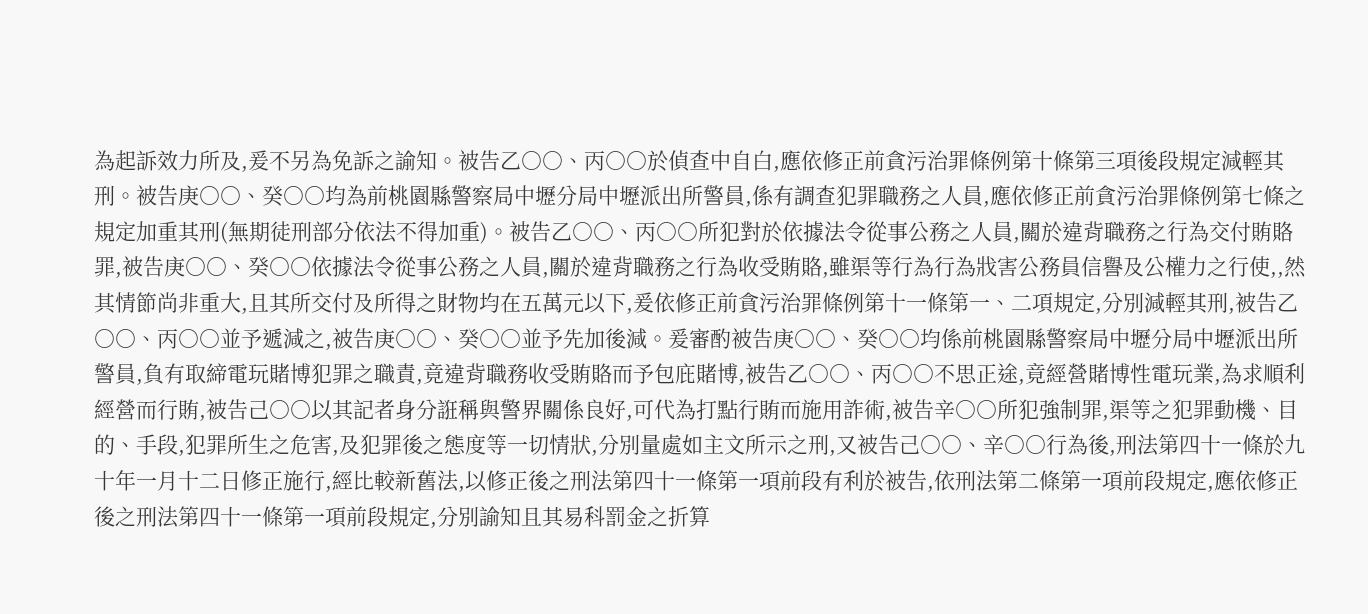為起訴效力所及,爰不另為免訴之諭知。被告乙○○、丙○○於偵查中自白,應依修正前貪污治罪條例第十條第三項後段規定減輕其刑。被告庚○○、癸○○均為前桃園縣警察局中壢分局中壢派出所警員,係有調查犯罪職務之人員,應依修正前貪污治罪條例第七條之規定加重其刑(無期徒刑部分依法不得加重)。被告乙○○、丙○○所犯對於依據法令從事公務之人員,關於違背職務之行為交付賄賂罪,被告庚○○、癸○○依據法令從事公務之人員,關於違背職務之行為收受賄賂,雖渠等行為行為戕害公務員信譽及公權力之行使,,然其情節尚非重大,且其所交付及所得之財物均在五萬元以下,爰依修正前貪污治罪條例第十一條第一、二項規定,分別減輕其刑,被告乙○○、丙○○並予遞減之,被告庚○○、癸○○並予先加後減。爰審酌被告庚○○、癸○○均係前桃園縣警察局中壢分局中壢派出所警員,負有取締電玩賭博犯罪之職責,竟違背職務收受賄賂而予包庇賭博,被告乙○○、丙○○不思正途,竟經營賭博性電玩業,為求順利經營而行賄,被告己○○以其記者身分誑稱與警界關係良好,可代為打點行賄而施用詐術,被告辛○○所犯強制罪,渠等之犯罪動機、目的、手段,犯罪所生之危害,及犯罪後之態度等一切情狀,分別量處如主文所示之刑,又被告己○○、辛○○行為後,刑法第四十一條於九十年一月十二日修正施行,經比較新舊法,以修正後之刑法第四十一條第一項前段有利於被告,依刑法第二條第一項前段規定,應依修正後之刑法第四十一條第一項前段規定,分別諭知且其易科罰金之折算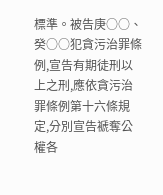標準。被告庚○○、癸○○犯貪污治罪條例,宣告有期徒刑以上之刑,應依貪污治罪條例第十六條規定,分別宣告褫奪公權各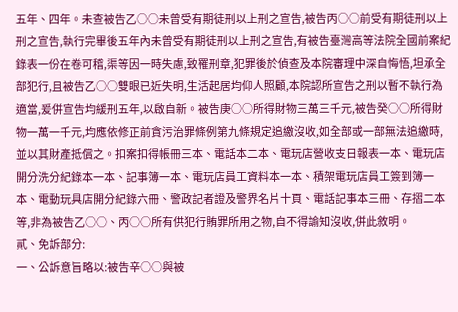五年、四年。未查被告乙○○未曾受有期徒刑以上刑之宣告,被告丙○○前受有期徒刑以上刑之宣告,執行完畢後五年內未曾受有期徒刑以上刑之宣告,有被告臺灣高等法院全國前案紀錄表一份在卷可稽,渠等因一時失慮,致罹刑章,犯罪後於偵查及本院審理中深自悔悟,坦承全部犯行,且被告乙○○雙眼已近失明,生活起居均仰人照顧,本院認所宣告之刑以暫不執行為適當,爰併宣告均緩刑五年,以啟自新。被告庚○○所得財物三萬三千元,被告癸○○所得財物一萬一千元,均應依修正前貪污治罪條例第九條規定追繳沒收,如全部或一部無法追繳時,並以其財產抵償之。扣案扣得帳冊三本、電話本二本、電玩店營收支日報表一本、電玩店開分洗分紀錄本一本、記事簿一本、電玩店員工資料本一本、積架電玩店員工簽到簿一本、電動玩具店開分紀錄六冊、警政記者證及警界名片十頁、電話記事本三冊、存摺二本等,非為被告乙○○、丙○○所有供犯行賄罪所用之物,自不得諭知沒收,併此敘明。
貳、免訴部分:
一、公訴意旨略以:被告辛○○與被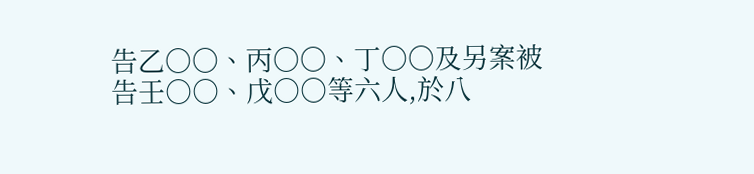告乙○○、丙○○、丁○○及另案被告壬○○、戊○○等六人,於八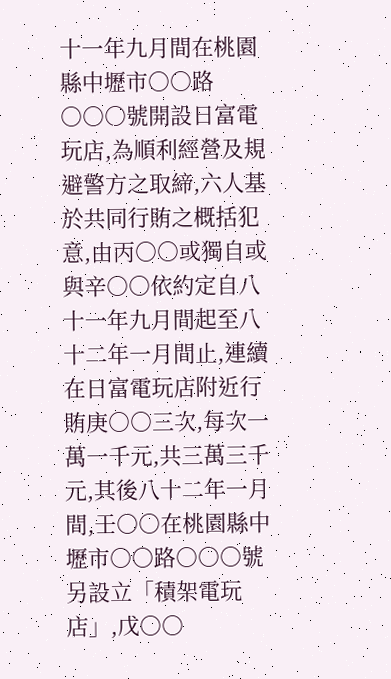十一年九月間在桃園縣中壢市○○路○○○號開設日富電玩店,為順利經營及規避警方之取締,六人基於共同行賄之概括犯意,由丙○○或獨自或與辛○○依約定自八十一年九月間起至八十二年一月間止,連續在日富電玩店附近行賄庚○○三次,每次一萬一千元,共三萬三千元,其後八十二年一月間,壬○○在桃園縣中壢市○○路○○○號另設立「積架電玩店」,戊○○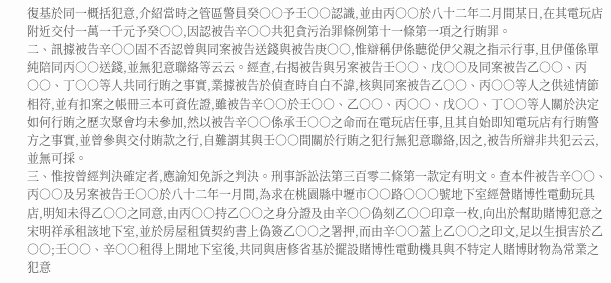復基於同一概括犯意,介紹當時之管區警員癸○○予壬○○認識,並由丙○○於八十二年二月間某日,在其電玩店附近交付一萬一千元予癸○○,因認被告辛○○共犯貪污治罪條例第十一條第一項之行賄罪。
二、訊據被告辛○○固不否認曾與同案被告送錢與被告庚○○,惟辯稱伊係聽從伊父親之指示行事,且伊僅係單純陪同丙○○送錢,並無犯意聯絡等云云。經查,右揭被告與另案被告壬○○、戊○○及同案被告乙○○、丙○○、丁○○等人共同行賄之事實,業據被告於偵查時自白不諱,核與同案被告乙○○、丙○○等人之供述情節相符,並有扣案之帳冊三本可資佐證,雖被告辛○○於壬○○、乙○○、丙○○、戊○○、丁○○等人關於決定如何行賄之歷次聚會均未參加,然以被告辛○○係承壬○○之命而在電玩店任事,且其自始即知電玩店有行賄警方之事實,並曾參與交付賄款之行,自難謂其與壬○○間關於行賄之犯行無犯意聯絡,因之,被告所辯非共犯云云,並無可採。
三、惟按曾經判決確定者,應諭知免訴之判決。刑事訴訟法第三百零二條第一款定有明文。查本件被告辛○○、丙○○及另案被告壬○○於八十二年一月間,為求在桃園縣中壢市○○路○○○號地下室經營賭博性電動玩具店,明知未得乙○○之同意,由丙○○持乙○○之身分證及由辛○○偽刻乙○○印章一枚,向出於幫助賭博犯意之宋明祥承租該地下室,並於房屋租賃契約書上偽簽乙○○之署押,而由辛○○蓋上乙○○之印文,足以生損害於乙○○;壬○○、辛○○租得上開地下室後,共同與唐修省基於擺設賭博性電動機具與不特定人賭博財物為常業之犯意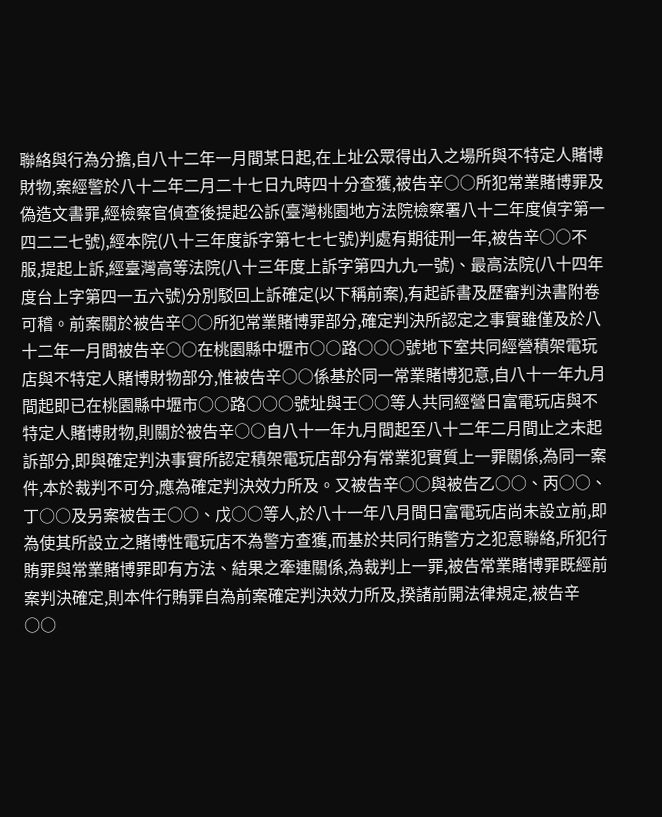聯絡與行為分擔,自八十二年一月間某日起,在上址公眾得出入之場所與不特定人賭博財物,案經警於八十二年二月二十七日九時四十分查獲,被告辛○○所犯常業賭博罪及偽造文書罪,經檢察官偵查後提起公訴(臺灣桃園地方法院檢察署八十二年度偵字第一四二二七號),經本院(八十三年度訴字第七七七號)判處有期徒刑一年,被告辛○○不服,提起上訴,經臺灣高等法院(八十三年度上訴字第四九九一號)、最高法院(八十四年度台上字第四一五六號)分別駁回上訴確定(以下稱前案),有起訴書及歷審判決書附卷可稽。前案關於被告辛○○所犯常業賭博罪部分,確定判決所認定之事實雖僅及於八十二年一月間被告辛○○在桃園縣中壢市○○路○○○號地下室共同經營積架電玩店與不特定人賭博財物部分,惟被告辛○○係基於同一常業賭博犯意,自八十一年九月間起即已在桃園縣中壢市○○路○○○號址與壬○○等人共同經營日富電玩店與不特定人賭博財物,則關於被告辛○○自八十一年九月間起至八十二年二月間止之未起訴部分,即與確定判決事實所認定積架電玩店部分有常業犯實質上一罪關係,為同一案件,本於裁判不可分,應為確定判決效力所及。又被告辛○○與被告乙○○、丙○○、丁○○及另案被告壬○○、戊○○等人,於八十一年八月間日富電玩店尚未設立前,即為使其所設立之賭博性電玩店不為警方查獲,而基於共同行賄警方之犯意聯絡,所犯行賄罪與常業賭博罪即有方法、結果之牽連關係,為裁判上一罪,被告常業賭博罪既經前案判決確定,則本件行賄罪自為前案確定判決效力所及,揆諸前開法律規定,被告辛○○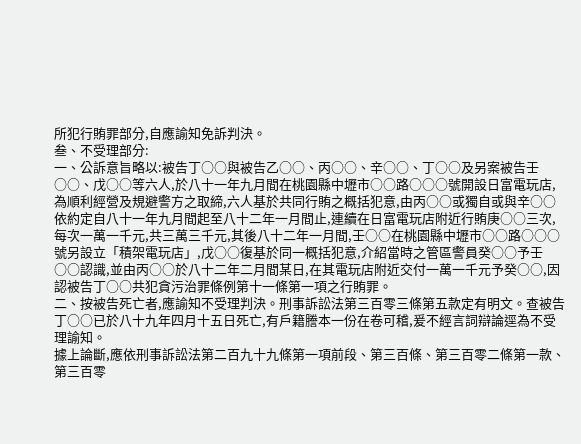所犯行賄罪部分,自應諭知免訴判決。
叁、不受理部分:
一、公訴意旨略以:被告丁○○與被告乙○○、丙○○、辛○○、丁○○及另案被告壬○○、戊○○等六人,於八十一年九月間在桃園縣中壢市○○路○○○號開設日富電玩店,為順利經營及規避警方之取締,六人基於共同行賄之概括犯意,由丙○○或獨自或與辛○○依約定自八十一年九月間起至八十二年一月間止,連續在日富電玩店附近行賄庚○○三次,每次一萬一千元,共三萬三千元,其後八十二年一月間,壬○○在桃園縣中壢市○○路○○○號另設立「積架電玩店」,戊○○復基於同一概括犯意,介紹當時之管區警員癸○○予壬○○認識,並由丙○○於八十二年二月間某日,在其電玩店附近交付一萬一千元予癸○○,因認被告丁○○共犯貪污治罪條例第十一條第一項之行賄罪。
二、按被告死亡者,應諭知不受理判決。刑事訴訟法第三百零三條第五款定有明文。查被告丁○○已於八十九年四月十五日死亡,有戶籍謄本一份在卷可稽,爰不經言詞辯論逕為不受理諭知。
據上論斷,應依刑事訴訟法第二百九十九條第一項前段、第三百條、第三百零二條第一款、第三百零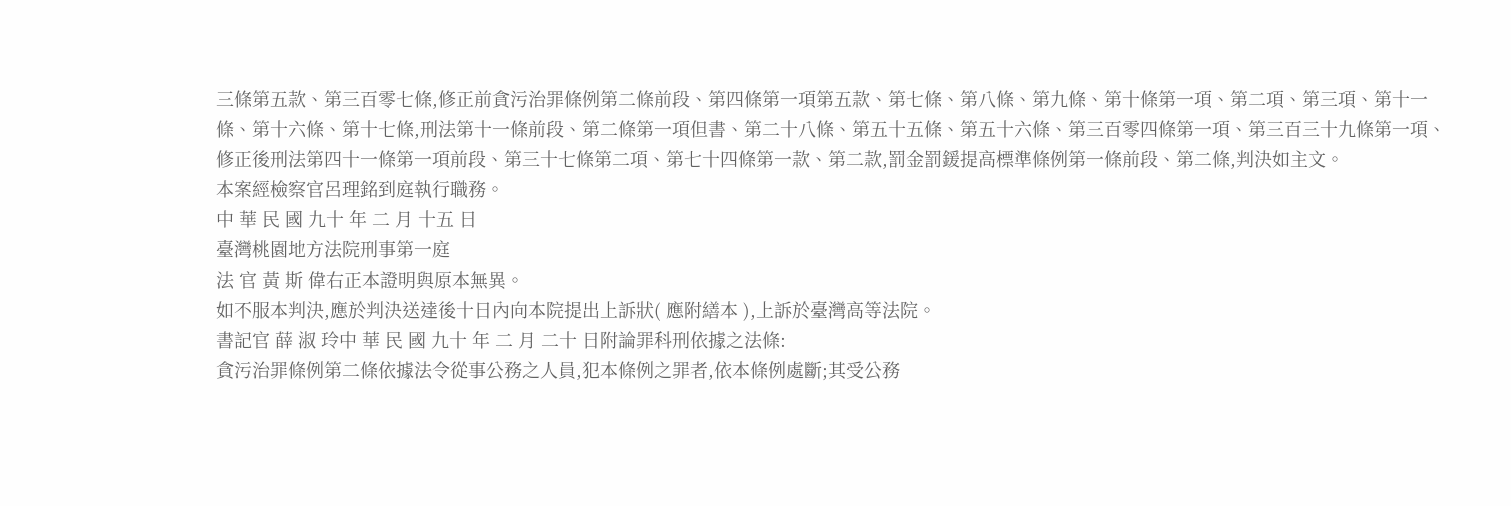三條第五款、第三百零七條,修正前貪污治罪條例第二條前段、第四條第一項第五款、第七條、第八條、第九條、第十條第一項、第二項、第三項、第十一條、第十六條、第十七條,刑法第十一條前段、第二條第一項但書、第二十八條、第五十五條、第五十六條、第三百零四條第一項、第三百三十九條第一項、修正後刑法第四十一條第一項前段、第三十七條第二項、第七十四條第一款、第二款,罰金罰鍰提高標準條例第一條前段、第二條,判決如主文。
本案經檢察官呂理銘到庭執行職務。
中 華 民 國 九十 年 二 月 十五 日
臺灣桃園地方法院刑事第一庭
法 官 黃 斯 偉右正本證明與原本無異。
如不服本判決,應於判決送達後十日內向本院提出上訴狀( 應附繕本 ),上訴於臺灣高等法院。
書記官 薛 淑 玲中 華 民 國 九十 年 二 月 二十 日附論罪科刑依據之法條:
貪污治罪條例第二條依據法令從事公務之人員,犯本條例之罪者,依本條例處斷;其受公務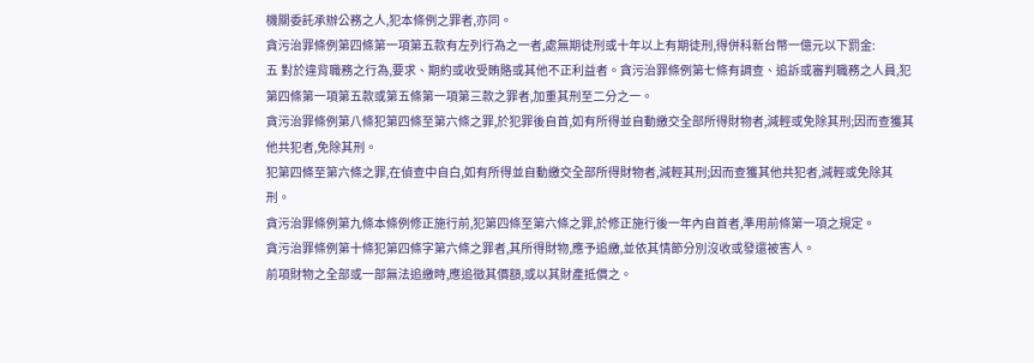機關委託承辦公務之人,犯本條例之罪者,亦同。
貪污治罪條例第四條第一項第五款有左列行為之一者,處無期徒刑或十年以上有期徒刑,得併科新台幣一億元以下罰金:
五 對於違背職務之行為,要求、期約或收受賄賂或其他不正利益者。貪污治罪條例第七條有調查、追訴或審判職務之人員,犯第四條第一項第五款或第五條第一項第三款之罪者,加重其刑至二分之一。
貪污治罪條例第八條犯第四條至第六條之罪,於犯罪後自首,如有所得並自動繳交全部所得財物者,減輕或免除其刑;因而查獲其他共犯者,免除其刑。
犯第四條至第六條之罪,在偵查中自白,如有所得並自動繳交全部所得財物者,減輕其刑;因而查獲其他共犯者,減輕或免除其刑。
貪污治罪條例第九條本條例修正施行前,犯第四條至第六條之罪,於修正施行後一年內自首者,準用前條第一項之規定。
貪污治罪條例第十條犯第四條字第六條之罪者,其所得財物,應予追繳,並依其情節分別沒收或發還被害人。
前項財物之全部或一部無法追繳時,應追徵其價額,或以其財產抵償之。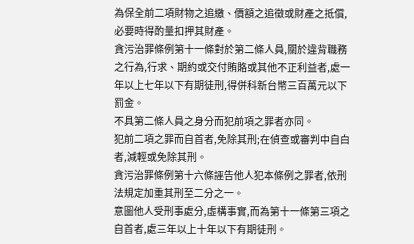為保全前二項財物之追繳、價額之追徵或財產之抵償,必要時得酌量扣押其財產。
貪污治罪條例第十一條對於第二條人員,關於違背職務之行為,行求、期約或交付賄賂或其他不正利益者,處一年以上七年以下有期徒刑,得併科新台幣三百萬元以下罰金。
不具第二條人員之身分而犯前項之罪者亦同。
犯前二項之罪而自首者,免除其刑;在偵查或審判中自白者,減輕或免除其刑。
貪污治罪條例第十六條誣告他人犯本條例之罪者,依刑法規定加重其刑至二分之一。
意圖他人受刑事處分,虛構事實,而為第十一條第三項之自首者,處三年以上十年以下有期徒刑。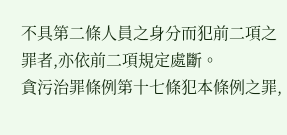不具第二條人員之身分而犯前二項之罪者,亦依前二項規定處斷。
貪污治罪條例第十七條犯本條例之罪,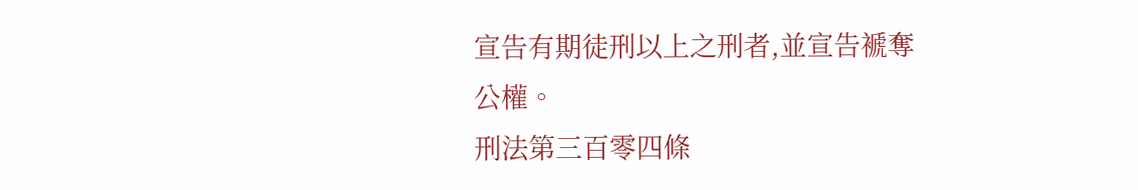宣告有期徒刑以上之刑者,並宣告褫奪公權。
刑法第三百零四條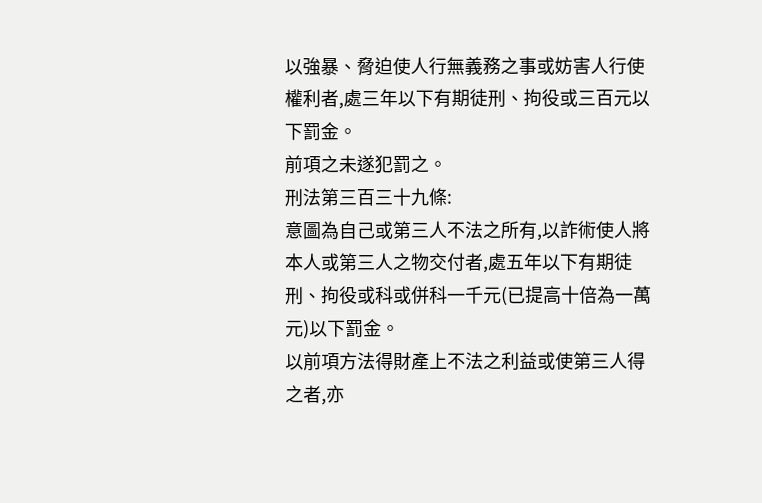以強暴、脅迫使人行無義務之事或妨害人行使權利者,處三年以下有期徒刑、拘役或三百元以下罰金。
前項之未遂犯罰之。
刑法第三百三十九條:
意圖為自己或第三人不法之所有,以詐術使人將本人或第三人之物交付者,處五年以下有期徒刑、拘役或科或併科一千元(已提高十倍為一萬元)以下罰金。
以前項方法得財產上不法之利益或使第三人得之者,亦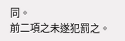同。
前二項之未遂犯罰之。